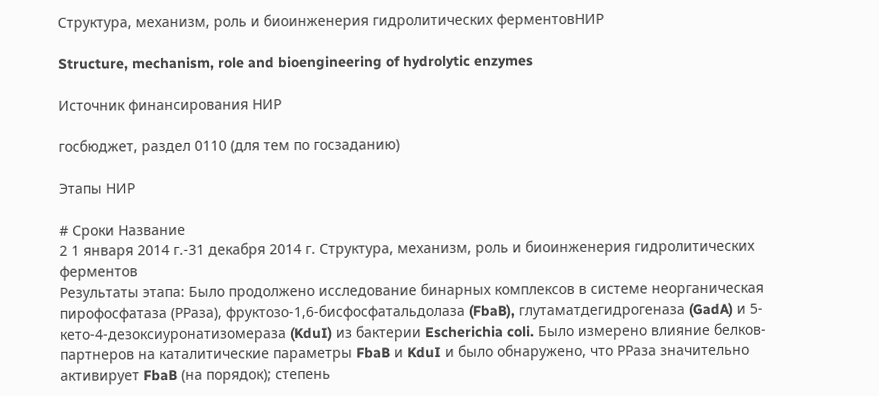Структура, механизм, роль и биоинженерия гидролитических ферментовНИР

Structure, mechanism, role and bioengineering of hydrolytic enzymes

Источник финансирования НИР

госбюджет, раздел 0110 (для тем по госзаданию)

Этапы НИР

# Сроки Название
2 1 января 2014 г.-31 декабря 2014 г. Структура, механизм, роль и биоинженерия гидролитических ферментов
Результаты этапа: Было продолжено исследование бинарных комплексов в системе неорганическая пирофосфатаза (РРаза), фруктозо-1,6-бисфосфатальдолаза (FbaB), глутаматдегидрогеназа (GadA) и 5-кето-4-дезоксиуронатизомераза (KduI) из бактерии Escherichia coli. Было измерено влияние белков-партнеров на каталитические параметры FbaB и KduI и было обнаружено, что РРаза значительно активирует FbaB (на порядок); степень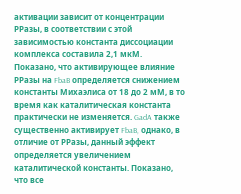активации зависит от концентрации РРазы, в соответствии с этой зависимостью константа диссоциации комплекса составила 2,1 мкМ. Показано, что активирующее влияние РРазы на FbaB определяется снижением константы Михаэлиса от 18 до 2 мМ, в то время как каталитическая константа практически не изменяется. GadA также существенно активирует FbaB, однако, в отличие от РРазы, данный эффект определяется увеличением каталитической константы. Показано, что все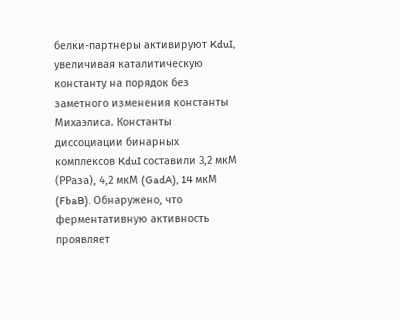белки-партнеры активируют KduI, увеличивая каталитическую константу на порядок без заметного изменения константы Михаэлиса. Константы диссоциации бинарных комплексов KduI составили 3,2 мкМ (РРаза), 4,2 мкМ (GadA), 14 мкМ (FbaB). Обнаружено, что ферментативную активность проявляет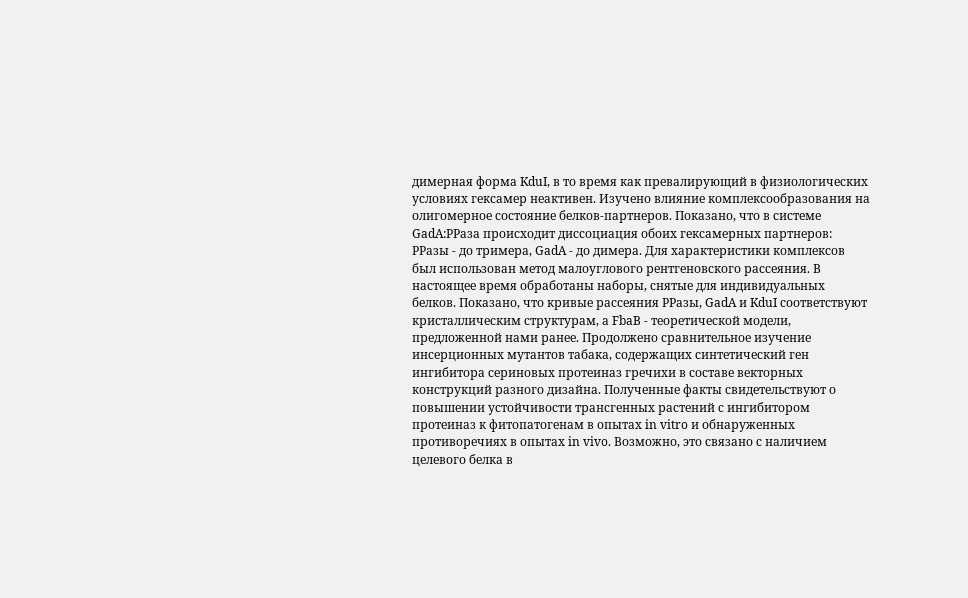димерная форма KduI, в то время как превалирующий в физиологических условиях гексамер неактивен. Изучено влияние комплексообразования на олигомерное состояние белков-партнеров. Показано, что в системе GadA:РРаза происходит диссоциация обоих гексамерных партнеров: РРазы - до тримера, GadA - до димера. Для характеристики комплексов был использован метод малоуглового рентгеновского рассеяния. В настоящее время обработаны наборы, снятые для индивидуальных белков. Показано, что кривые рассеяния РРазы, GadA и KduI соответствуют кристаллическим структурам, а FbaB - теоретической модели, предложенной нами ранее. Продолжено сравнительное изучение инсерционных мутантов табака, содержащих синтетический ген ингибитора сериновых протеиназ гречихи в составе векторных конструкций разного дизайна. Полученные факты свидетельствуют о повышении устойчивости трансгенных растений с ингибитором протеиназ к фитопатогенам в опытах in vitro и обнаруженных противоречиях в опытах in vivo. Возможно, это связано с наличием целевого белка в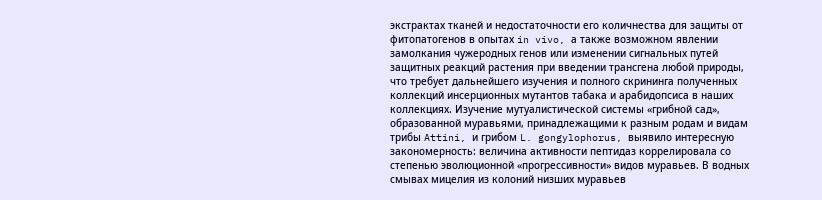экстрактах тканей и недостаточности его количнества для защиты от фитопатогенов в опытах in vivo, а также возможном явлении замолкания чужеродных генов или изменении сигнальных путей защитных реакций растения при введении трансгена любой природы, что требует дальнейшего изучения и полного скрининга полученных коллекций инсерционных мутантов табака и арабидопсиса в наших коллекциях. Изучение мутуалистической системы «грибной сад», образованной муравьями, принадлежащими к разным родам и видам трибы Attini, и грибом L. gongylophorus, выявило интересную закономерность: величина активности пептидаз коррелировала со степенью эволюционной «прогрессивности» видов муравьев. В водных смывах мицелия из колоний низших муравьев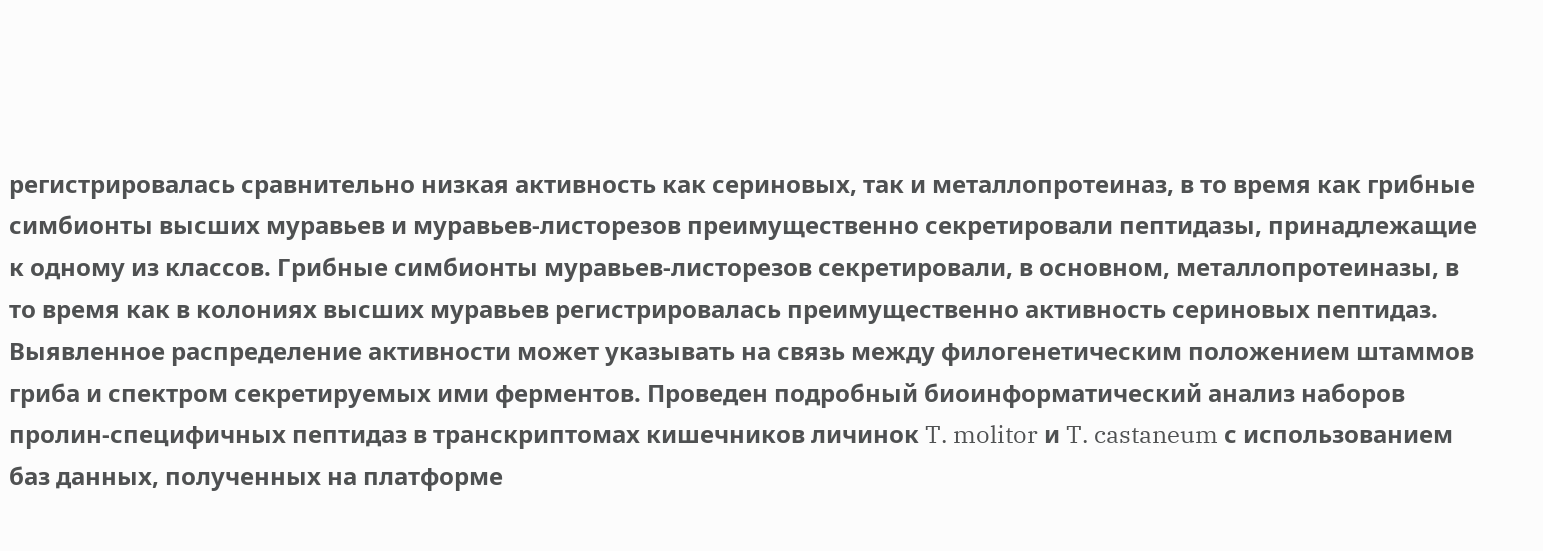регистрировалась сравнительно низкая активность как сериновых, так и металлопротеиназ, в то время как грибные симбионты высших муравьев и муравьев-листорезов преимущественно секретировали пептидазы, принадлежащие к одному из классов. Грибные симбионты муравьев-листорезов секретировали, в основном, металлопротеиназы, в то время как в колониях высших муравьев регистрировалась преимущественно активность сериновых пептидаз. Выявленное распределение активности может указывать на связь между филогенетическим положением штаммов гриба и спектром секретируемых ими ферментов. Проведен подробный биоинформатический анализ наборов пролин-специфичных пептидаз в транскриптомах кишечников личинок T. molitor и T. castaneum с использованием баз данных, полученных на платформе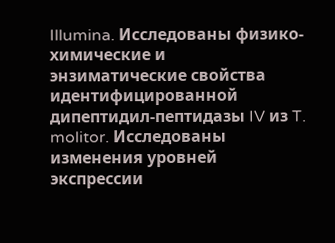Illumina. Исследованы физико-химические и энзиматические свойства идентифицированной дипептидил-пептидазы IV из T. molitor. Исследованы изменения уровней экспрессии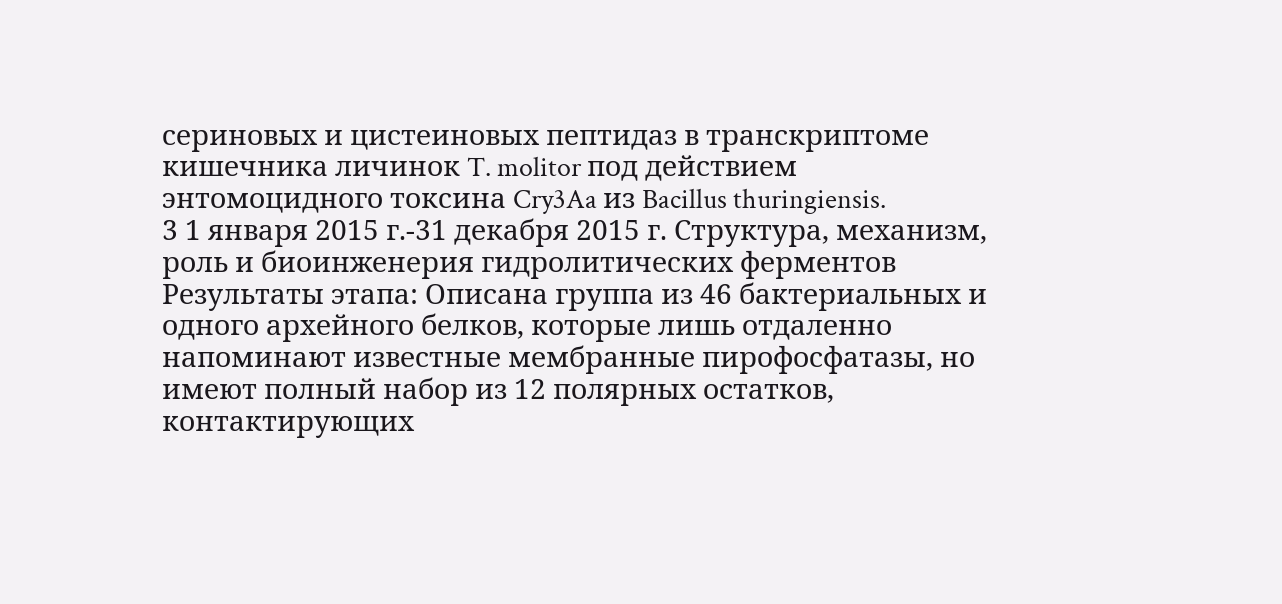сериновых и цистеиновых пептидаз в транскриптоме кишечника личинок T. molitor под действием энтомоцидного токсина Cry3Aa из Bacillus thuringiensis.
3 1 января 2015 г.-31 декабря 2015 г. Структура, механизм, роль и биоинженерия гидролитических ферментов
Результаты этапа: Описана группа из 46 бактериальных и одного архейного белков, которые лишь отдаленно напоминают известные мембранные пирофосфатазы, но имеют полный набор из 12 полярных остатков, контактирующих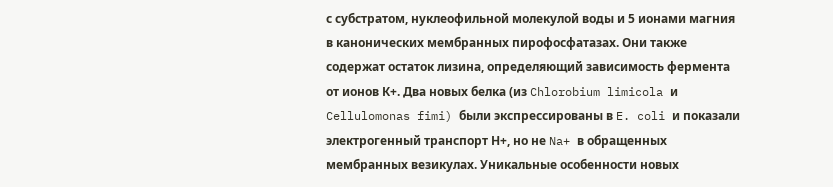с субстратом, нуклеофильной молекулой воды и 5 ионами магния в канонических мембранных пирофосфатазах. Они также содержат остаток лизина, определяющий зависимость фермента от ионов К+. Два новых белка (из Chlorobium limicola и Cellulomonas fimi) были экспрессированы в E. coli и показали электрогенный транспорт Н+, но не Na+ в обращенных мембранных везикулах. Уникальные особенности новых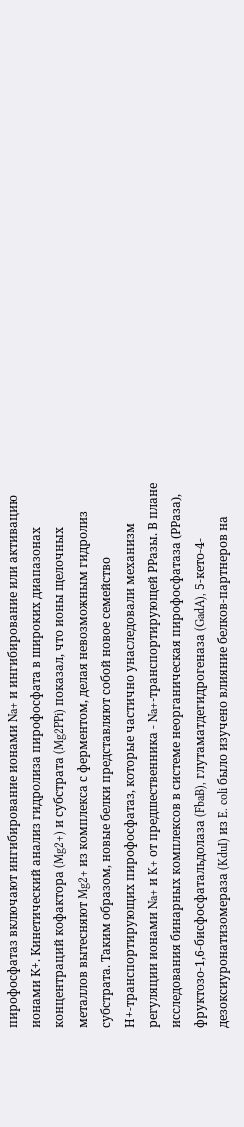пирофосфатаз включают ингибирование ионами Na+ и ингибирование или активацию ионами К+. Кинетический анализ гидролиза пирофосфата в широких диапазонах концентраций кофактора (Mg2+) и субстрата (Mg2PPi) показал, что ионы щелочных металлов вытесняют Mg2+ из комплекса с ферментом, делая невозможным гидролиз субстрата. Таким образом, новые белки представляют собой новое семейство Н+-транспортирующих пирофосфатаз, которые частично унаследовали механизм регуляции ионами Na+ и K+ от предшественника - Na+-транспортирующей РРазы. В плане исследования бинарных комплексов в системе неорганическая пирофосфатаза (РРаза), фруктозо-1,6-бисфосфатальдолаза (FbaB), глутаматдегидрогеназа (GadA), 5-кето-4-дезоксиуронатизомераза (KduI) из E. coli было изучено влияние белков-партнеров на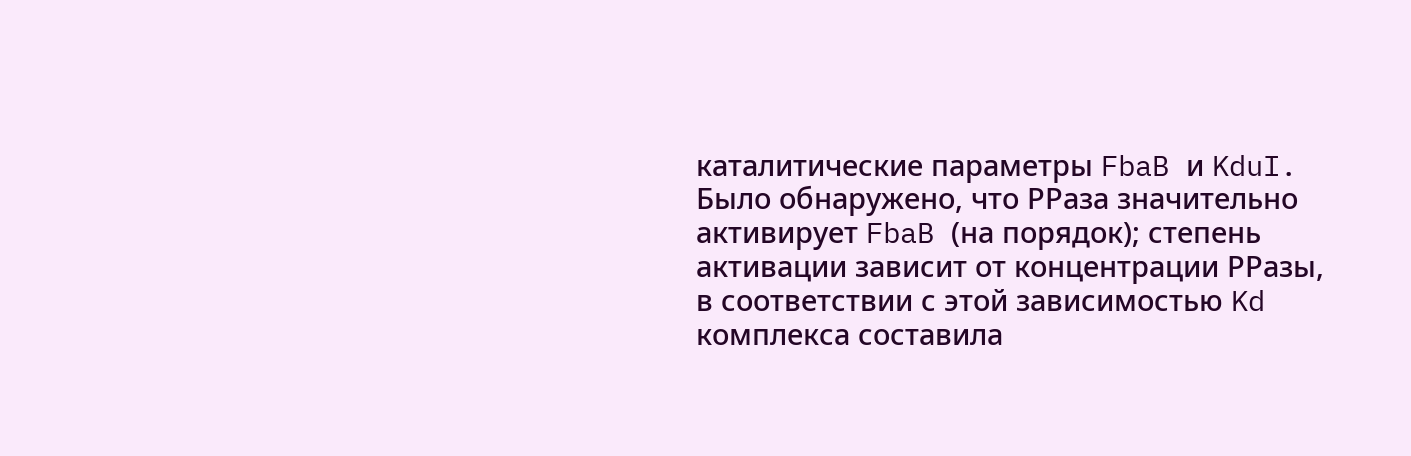каталитические параметры FbaB и KduI. Было обнаружено, что РРаза значительно активирует FbaB (на порядок); степень активации зависит от концентрации РРазы, в соответствии с этой зависимостью Kd комплекса составила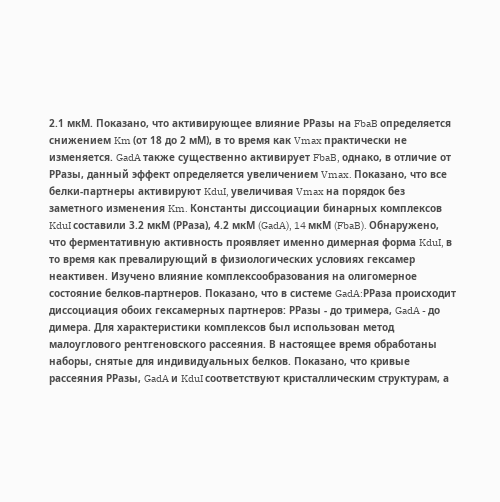2.1 мкМ. Показано, что активирующее влияние РРазы на FbaB определяется снижением Km (от 18 до 2 мМ), в то время как Vmax практически не изменяется. GadA также существенно активирует FbaB, однако, в отличие от РРазы, данный эффект определяется увеличением Vmax. Показано, что все белки-партнеры активируют KduI, увеличивая Vmax на порядок без заметного изменения Km. Константы диссоциации бинарных комплексов KduI составили 3.2 мкМ (РРаза), 4.2 мкМ (GadA), 14 мкМ (FbaB). Обнаружено, что ферментативную активность проявляет именно димерная форма KduI, в то время как превалирующий в физиологических условиях гексамер неактивен. Изучено влияние комплексообразования на олигомерное состояние белков-партнеров. Показано, что в системе GadA:РРаза происходит диссоциация обоих гексамерных партнеров: РРазы - до тримера, GadA - до димера. Для характеристики комплексов был использован метод малоуглового рентгеновского рассеяния. В настоящее время обработаны наборы, снятые для индивидуальных белков. Показано, что кривые рассеяния РРазы, GadA и KduI соответствуют кристаллическим структурам, а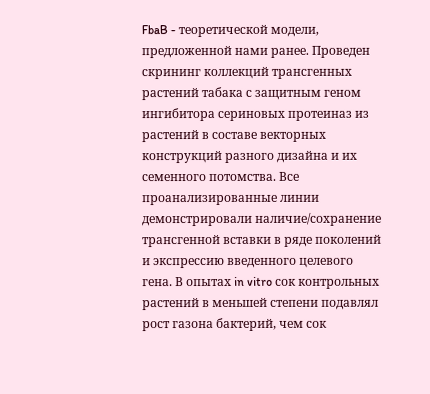FbaB - теоретической модели, предложенной нами ранее. Проведен скрининг коллекций трансгенных растений табака с защитным геном ингибитора сериновых протеиназ из растений в составе векторных конструкций разного дизайна и их семенного потомства. Все проанализированные линии демонстрировали наличие/сохранение трансгенной вставки в ряде поколений и экспрессию введенного целевого гена. В опытах in vitro сок контрольных растений в меньшей степени подавлял рост газона бактерий, чем сок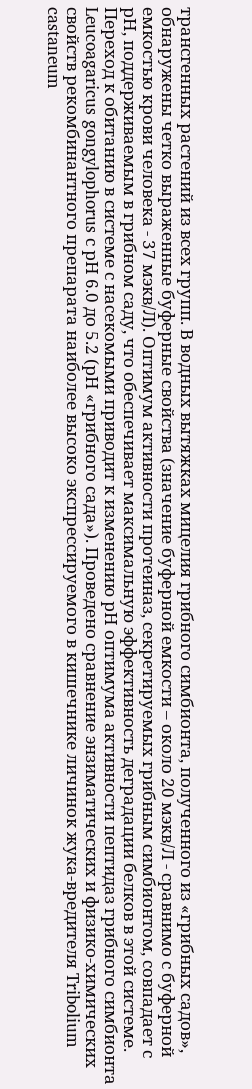трансгенных растений из всех групп. В водных вытяжках мицелия грибного симбионта, полученного из «грибных садов», обнаружены четко выраженные буферные свойства (значение буферной емкости – около 20 мэкв/Л - сравнимо с буферной емкостью крови человека - 37 мэкв/Л). Оптимум активности протеиназ, секретируемых грибным симбионтом, совпадает с рН, поддерживаемым в грибном саду, что обеспечивает максимальную эффективность деградации белков в этой системе. Переход к обитанию в системе с насекомыми приводит к изменению рН оптимума активности пептидаз грибного симбионта Leucoagaricus gongylophorus с рН 6.0 до 5.2 (рН «грибного сада»). Проведено сравнение энзиматических и физико-химических свойств рекомбинантного препарата наиболее высоко экспрессируемого в кишечнике личинок жука-вредителя Tribolium castaneum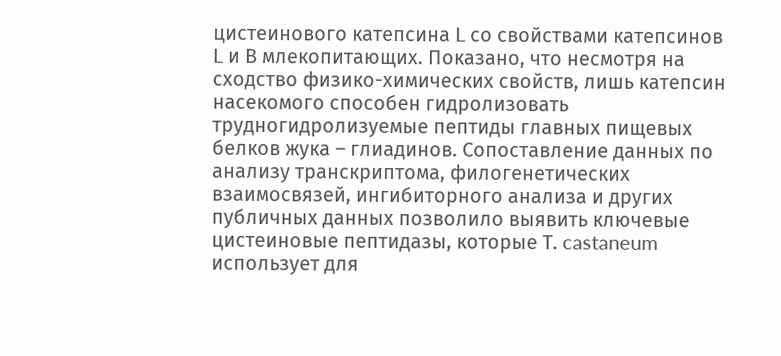цистеинового катепсина L со свойствами катепсинов L и В млекопитающих. Показано, что несмотря на сходство физико-химических свойств, лишь катепсин насекомого способен гидролизовать трудногидролизуемые пептиды главных пищевых белков жука – глиадинов. Сопоставление данных по анализу транскриптома, филогенетических взаимосвязей, ингибиторного анализа и других публичных данных позволило выявить ключевые цистеиновые пептидазы, которые Т. castaneum использует для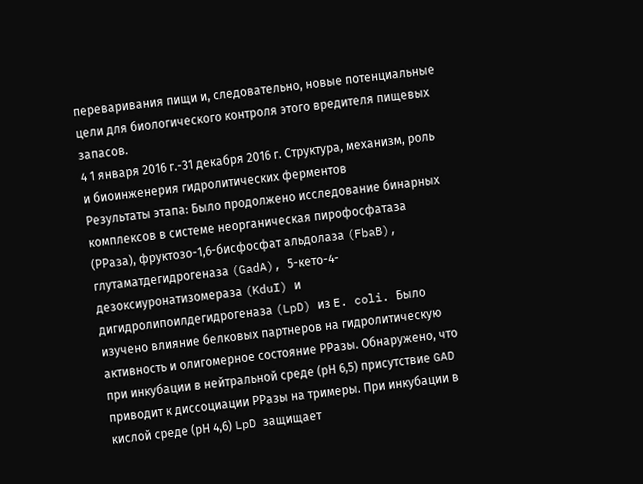переваривания пищи и, следовательно, новые потенциальные цели для биологического контроля этого вредителя пищевых запасов.
4 1 января 2016 г.-31 декабря 2016 г. Структура, механизм, роль и биоинженерия гидролитических ферментов
Результаты этапа: Было продолжено исследование бинарных комплексов в системе неорганическая пирофосфатаза (РРаза), фруктозо-1,6-бисфосфат альдолаза (FbaB), глутаматдегидрогеназа (GadA), 5-кето-4- дезоксиуронатизомераза (KduI) и дигидролипоилдегидрогеназа (LpD) из E. coli. Было изучено влияние белковых партнеров на гидролитическую активность и олигомерное состояние РРазы. Обнаружено, что при инкубации в нейтральной среде (рН 6,5) присутствие GAD приводит к диссоциации РРазы на тримеры. При инкубации в кислой среде (рН 4,6) LpD защищает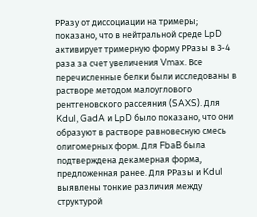РРазу от диссоциации на тримеры; показано, что в нейтральной среде LpD активирует тримерную форму РРазы в 3-4 раза за счет увеличения Vmax. Все перечисленные белки были исследованы в растворе методом малоуглового рентгеновского рассеяния (SAXS). Для KduI, GadA и LpD было показано, что они образуют в растворе равновесную смесь олигомерных форм. Для FbaB была подтверждена декамерная форма, предложенная ранее. Для РРазы и KduI выявлены тонкие различия между структурой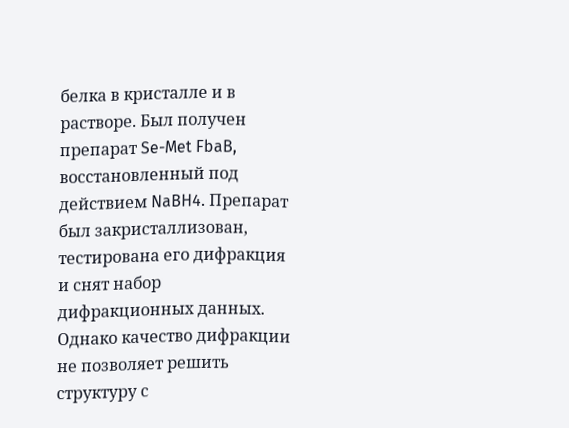белка в кристалле и в растворе. Был получен препарат Se-Met FbaB, восстановленный под действием NaBH4. Препарат был закристаллизован, тестирована его дифракция и снят набор дифракционных данных. Однако качество дифракции не позволяет решить структуру с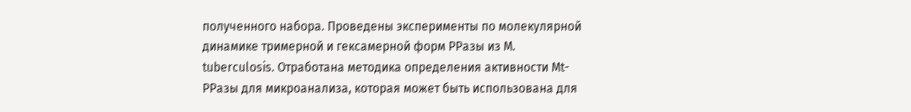полученного набора. Проведены эксперименты по молекулярной динамике тримерной и гексамерной форм РРазы из M. tuberculosis. Отработана методика определения активности Mt-РРазы для микроанализа, которая может быть использована для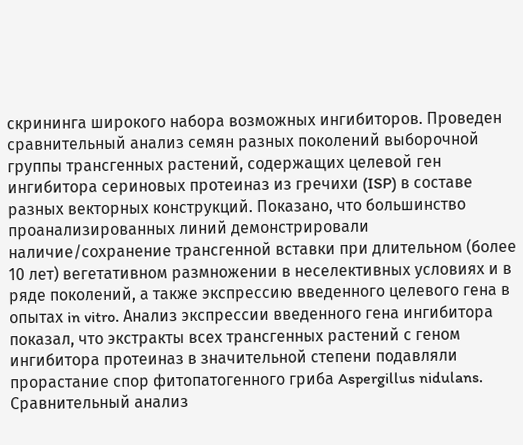скрининга широкого набора возможных ингибиторов. Проведен сравнительный анализ семян разных поколений выборочной группы трансгенных растений, содержащих целевой ген ингибитора сериновых протеиназ из гречихи (ISP) в составе разных векторных конструкций. Показано, что большинство проанализированных линий демонстрировали наличие/сохранение трансгенной вставки при длительном (более 10 лет) вегетативном размножении в неселективных условиях и в ряде поколений, а также экспрессию введенного целевого гена в опытах in vitro. Анализ экспрессии введенного гена ингибитора показал, что экстракты всех трансгенных растений с геном ингибитора протеиназ в значительной степени подавляли прорастание спор фитопатогенного гриба Aspergillus nidulans. Сравнительный анализ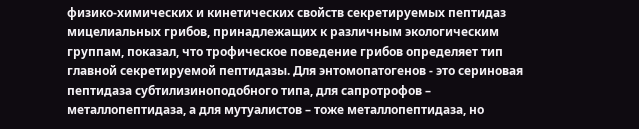физико-химических и кинетических свойств секретируемых пептидаз мицелиальных грибов, принадлежащих к различным экологическим группам, показал, что трофическое поведение грибов определяет тип главной секретируемой пептидазы. Для энтомопатогенов - это сериновая пептидаза субтилизиноподобного типа, для сапротрофов – металлопептидаза, а для мутуалистов – тоже металлопептидаза, но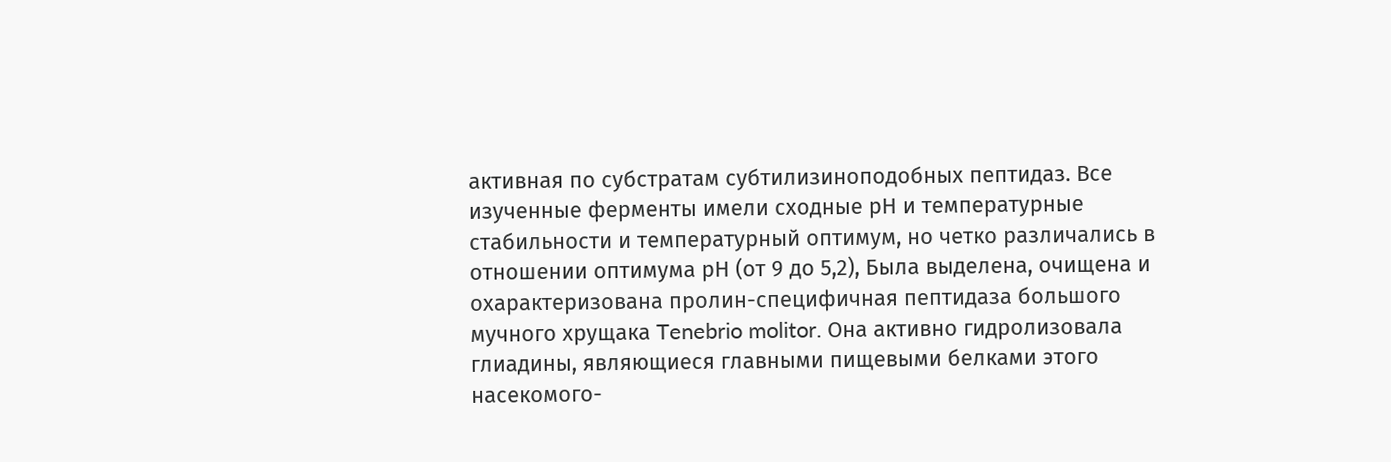активная по субстратам субтилизиноподобных пептидаз. Все изученные ферменты имели сходные рН и температурные стабильности и температурный оптимум, но четко различались в отношении оптимума рН (от 9 до 5,2), Была выделена, очищена и охарактеризована пролин-специфичная пептидаза большого мучного хрущака Tenebrio molitor. Она активно гидролизовала глиадины, являющиеся главными пищевыми белками этого насекомого-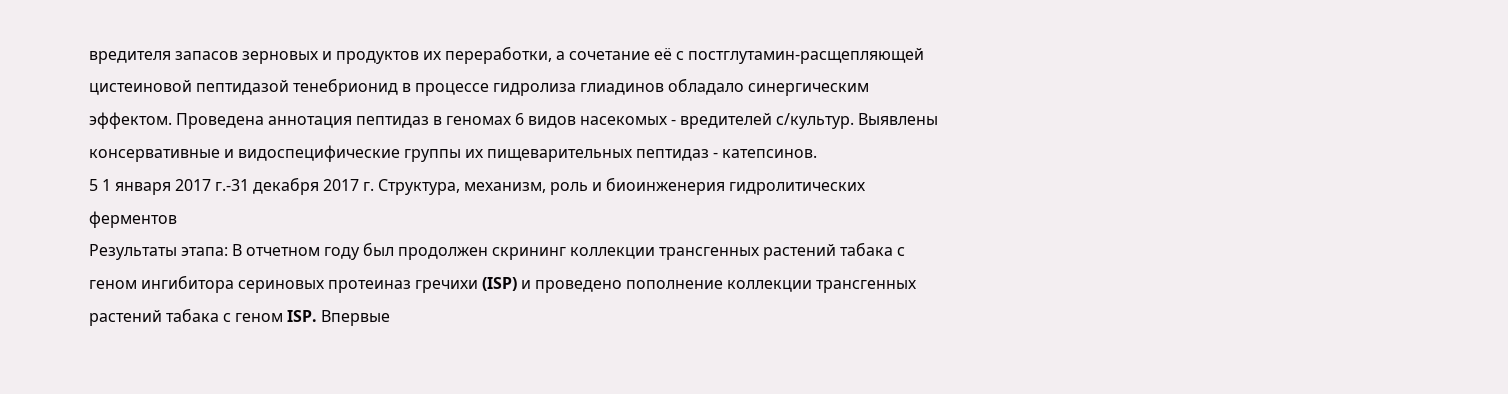вредителя запасов зерновых и продуктов их переработки, а сочетание её с постглутамин-расщепляющей цистеиновой пептидазой тенебрионид в процессе гидролиза глиадинов обладало синергическим эффектом. Проведена аннотация пептидаз в геномах 6 видов насекомых - вредителей с/культур. Выявлены консервативные и видоспецифические группы их пищеварительных пептидаз - катепсинов.
5 1 января 2017 г.-31 декабря 2017 г. Структура, механизм, роль и биоинженерия гидролитических ферментов
Результаты этапа: В отчетном году был продолжен скрининг коллекции трансгенных растений табака с геном ингибитора сериновых протеиназ гречихи (ISP) и проведено пополнение коллекции трансгенных растений табака с геном ISP. Впервые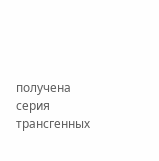получена серия трансгенных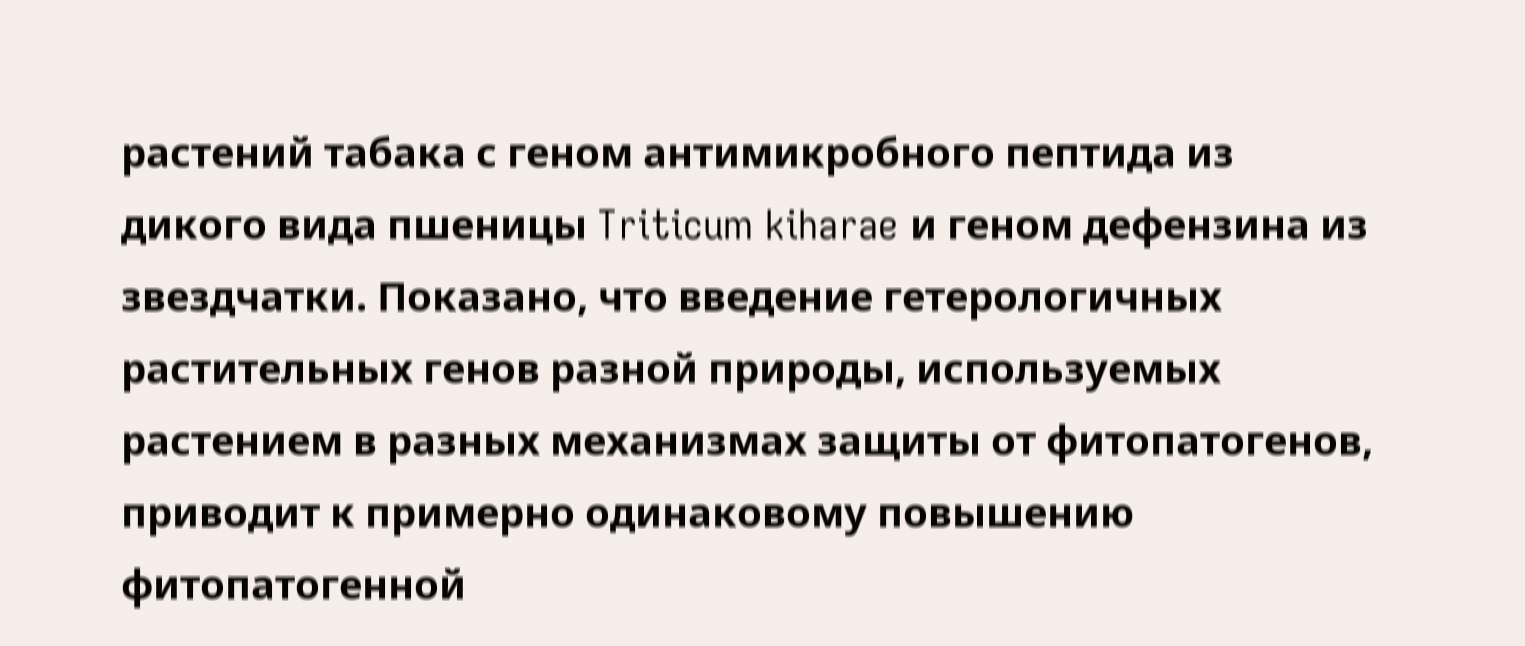растений табака с геном антимикробного пептида из дикого вида пшеницы Triticum kiharae и геном дефензина из звездчатки. Показано, что введение гетерологичных растительных генов разной природы, используемых растением в разных механизмах защиты от фитопатогенов, приводит к примерно одинаковому повышению фитопатогенной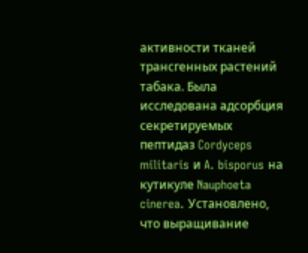активности тканей трансгенных растений табака. Была исследована адсорбция секретируемых пептидаз Cordyceps militaris и A. bisporus на кутикуле Nauphoeta cinerea. Установлено, что выращивание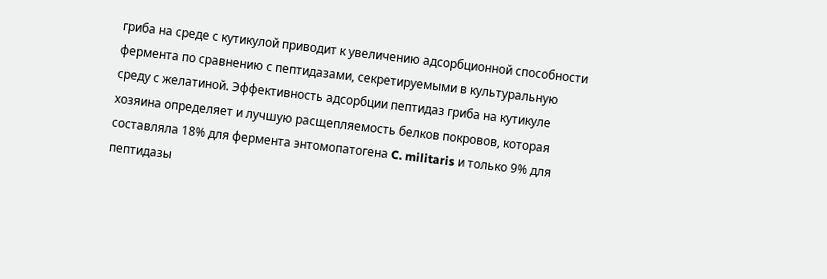гриба на среде с кутикулой приводит к увеличению адсорбционной способности фермента по сравнению с пептидазами, секретируемыми в культуральную среду с желатиной. Эффективность адсорбции пептидаз гриба на кутикуле хозяина определяет и лучшую расщепляемость белков покровов, которая составляла 18% для фермента энтомопатогена C. militaris и только 9% для пептидазы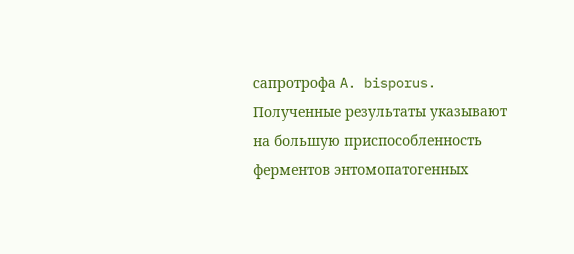сапротрофа A. bisporus. Полученные результаты указывают на большую приспособленность ферментов энтомопатогенных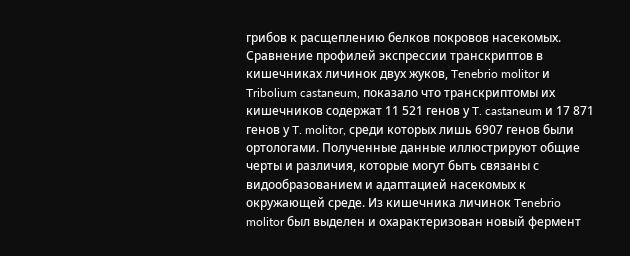грибов к расщеплению белков покровов насекомых. Сравнение профилей экспрессии транскриптов в кишечниках личинок двух жуков, Tenebrio molitor и Tribolium castaneum, показало что транскриптомы их кишечников содержат 11 521 генов у T. castaneum и 17 871 генов у T. molitor, среди которых лишь 6907 генов были ортологами. Полученные данные иллюстрируют общие черты и различия, которые могут быть связаны с видообразованием и адаптацией насекомых к окружающей среде. Из кишечника личинок Tenebrio molitor был выделен и охарактеризован новый фермент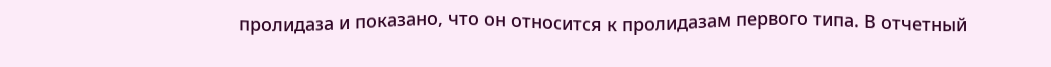пролидаза и показано, что он относится к пролидазам первого типа. В отчетный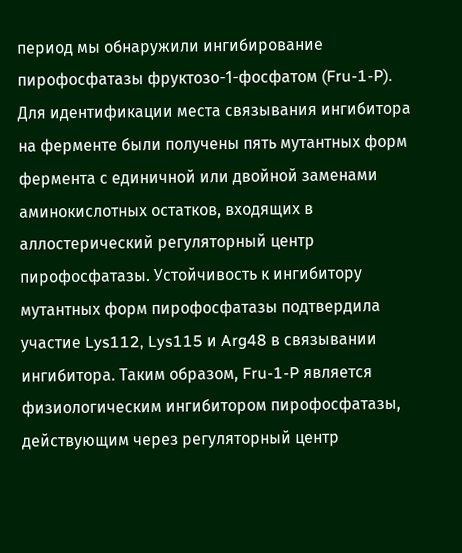период мы обнаружили ингибирование пирофосфатазы фруктозо-1-фосфатом (Fru-1-P). Для идентификации места связывания ингибитора на ферменте были получены пять мутантных форм фермента с единичной или двойной заменами аминокислотных остатков, входящих в аллостерический регуляторный центр пирофосфатазы. Устойчивость к ингибитору мутантных форм пирофосфатазы подтвердила участие Lys112, Lys115 и Arg48 в связывании ингибитора. Таким образом, Fru-1-P является физиологическим ингибитором пирофосфатазы, действующим через регуляторный центр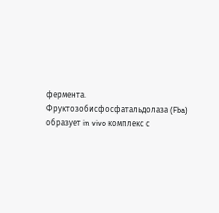фермента. Фруктозобисфосфатальдолаза (Fba) образует in vivo комплекс с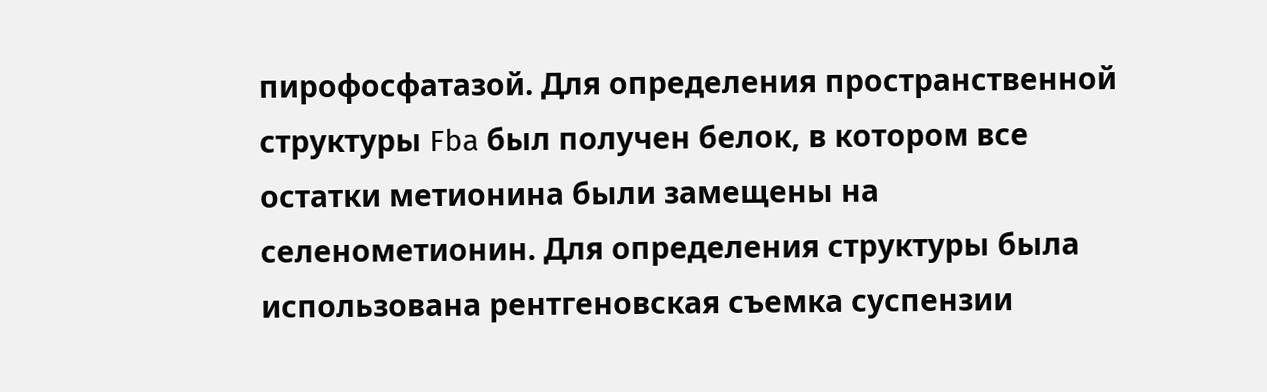пирофосфатазой. Для определения пространственной структуры Fba был получен белок, в котором все остатки метионина были замещены на селенометионин. Для определения структуры была использована рентгеновская съемка суспензии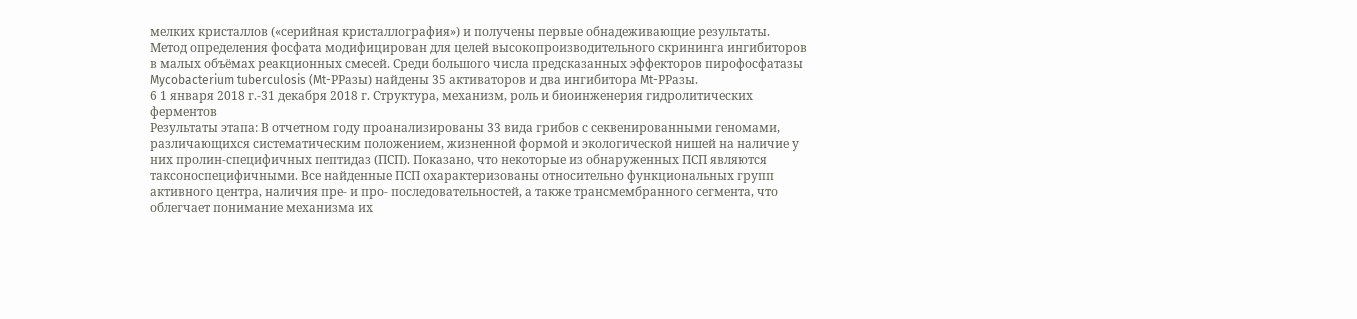мелких кристаллов («серийная кристаллография») и получены первые обнадеживающие результаты. Метод определения фосфата модифицирован для целей высокопроизводительного скрининга ингибиторов в малых объёмах реакционных смесей. Среди большого числа предсказанных эффекторов пирофосфатазы Mycobacterium tuberculosis (Mt-РРазы) найдены 35 активаторов и два ингибитора Mt-РРазы.
6 1 января 2018 г.-31 декабря 2018 г. Структура, механизм, роль и биоинженерия гидролитических ферментов
Результаты этапа: В отчетном году проанализированы 33 вида грибов с секвенированными геномами, различающихся систематическим положением, жизненной формой и экологической нишей на наличие у них пролин-специфичных пептидаз (ПСП). Показано, что некоторые из обнаруженных ПСП являются таксоноспецифичными. Все найденные ПСП охарактеризованы относительно функциональных групп активного центра, наличия пре- и про- последовательностей, а также трансмембранного сегмента, что облегчает понимание механизма их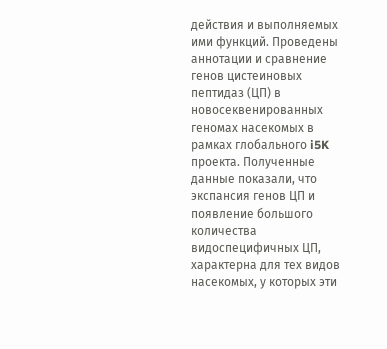действия и выполняемых ими функций. Проведены аннотации и сравнение генов цистеиновых пептидаз (ЦП) в новосеквенированных геномах насекомых в рамках глобального i5K проекта. Полученные данные показали, что экспансия генов ЦП и появление большого количества видоспецифичных ЦП, характерна для тех видов насекомых, у которых эти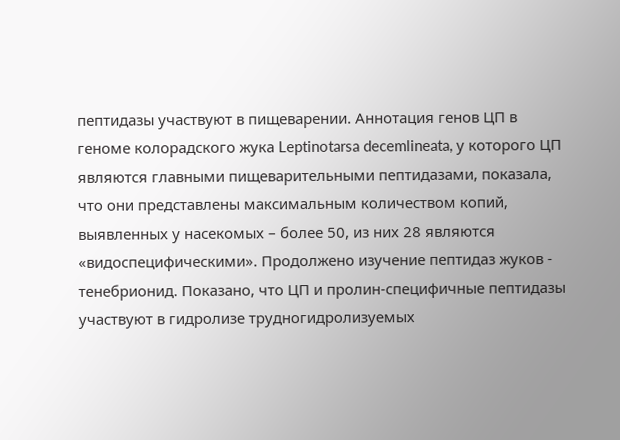пептидазы участвуют в пищеварении. Аннотация генов ЦП в геноме колорадского жука Leptinotarsa decemlineata, у которого ЦП являются главными пищеварительными пептидазами, показала, что они представлены максимальным количеством копий, выявленных у насекомых – более 50, из них 28 являются «видоспецифическими». Продолжено изучение пептидаз жуков - тенебрионид. Показано, что ЦП и пролин-специфичные пептидазы участвуют в гидролизе трудногидролизуемых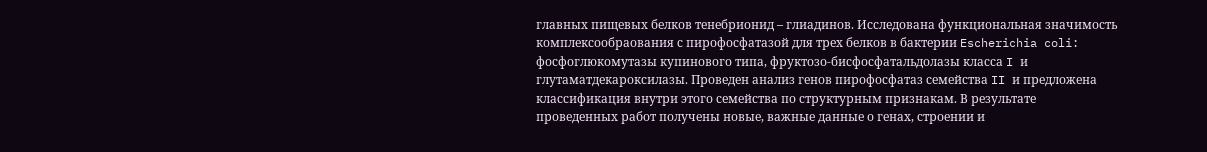главных пищевых белков тенебрионид – глиадинов. Исследована функциональная значимость комплексообраования с пирофосфатазой для трех белков в бактерии Escherichia coli: фосфоглюкомутазы купинового типа, фруктозо-бисфосфатальдолазы класса I и глутаматдекароксилазы. Проведен анализ генов пирофосфатаз семейства II и предложена классификация внутри этого семейства по структурным признакам. В результате проведенных работ получены новые, важные данные о генах, строении и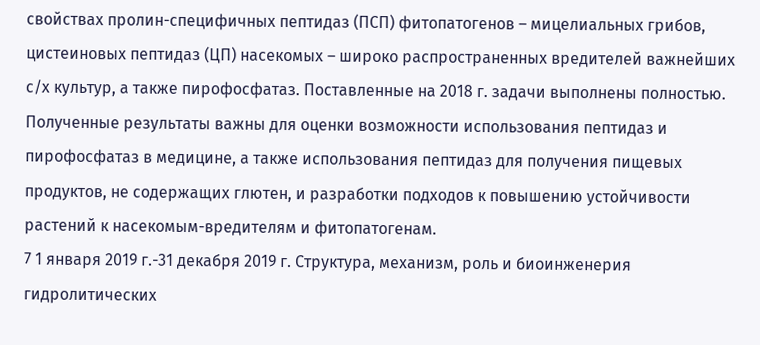свойствах пролин-специфичных пептидаз (ПСП) фитопатогенов – мицелиальных грибов, цистеиновых пептидаз (ЦП) насекомых – широко распространенных вредителей важнейших с/х культур, а также пирофосфатаз. Поставленные на 2018 г. задачи выполнены полностью. Полученные результаты важны для оценки возможности использования пептидаз и пирофосфатаз в медицине, а также использования пептидаз для получения пищевых продуктов, не содержащих глютен, и разработки подходов к повышению устойчивости растений к насекомым-вредителям и фитопатогенам.
7 1 января 2019 г.-31 декабря 2019 г. Структура, механизм, роль и биоинженерия гидролитических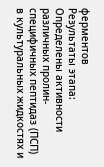ферментов
Результаты этапа: Определены активности различных пролин-специфичных пептидаз (ПСП) в культуральных жидкостях и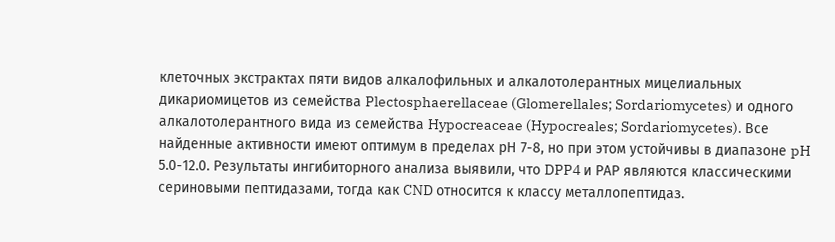клеточных экстрактах пяти видов алкалофильных и алкалотолерантных мицелиальных дикариомицетов из семейства Plectosphaerellaceae (Glomerellales; Sordariomycetes) и одного алкалотолерантного вида из семейства Hypocreaceae (Hypocreales; Sordariomycetes). Все найденные активности имеют оптимум в пределах рН 7-8, но при этом устойчивы в диапазоне pH 5.0-12.0. Результаты ингибиторного анализа выявили, что DPP4 и PАP являются классическими сериновыми пептидазами, тогда как CND относится к классу металлопептидаз.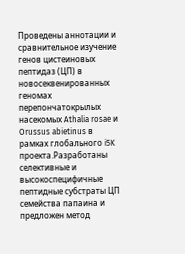Проведены аннотации и сравнительное изучение генов цистеиновых пептидаз (ЦП) в новосеквенированных геномах перепончатокрылых насекомых Athalia rosae и Orussus abietinus в рамках глобального i5K проекта.Разработаны селективные и высокоспецифичные пептидные субстраты ЦП семейства папаина и предложен метод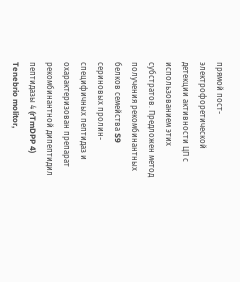прямой пост-электрофоретической детекции активности ЦП с использованием этих субстратов. Предложен метод получения рекомбинантных белков семейства S9 сериновых пролин-специфичных пептидаз и охарактеризован препарат рекомбинантной дипептидил пептидазы 4 (rTmDPP 4) Tenebrio molitor,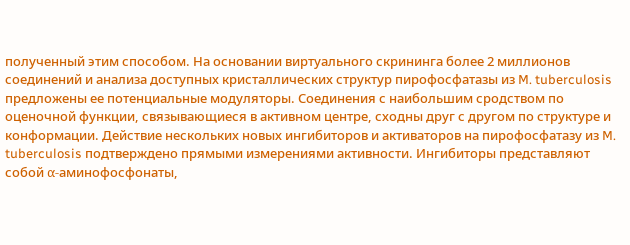полученный этим способом. На основании виртуального скрининга более 2 миллионов соединений и анализа доступных кристаллических структур пирофосфатазы из M. tuberculosis предложены ее потенциальные модуляторы. Соединения с наибольшим сродством по оценочной функции, связывающиеся в активном центре, сходны друг с другом по структуре и конформации. Действие нескольких новых ингибиторов и активаторов на пирофосфатазу из M. tuberculosis подтверждено прямыми измерениями активности. Ингибиторы представляют собой α-аминофосфонаты,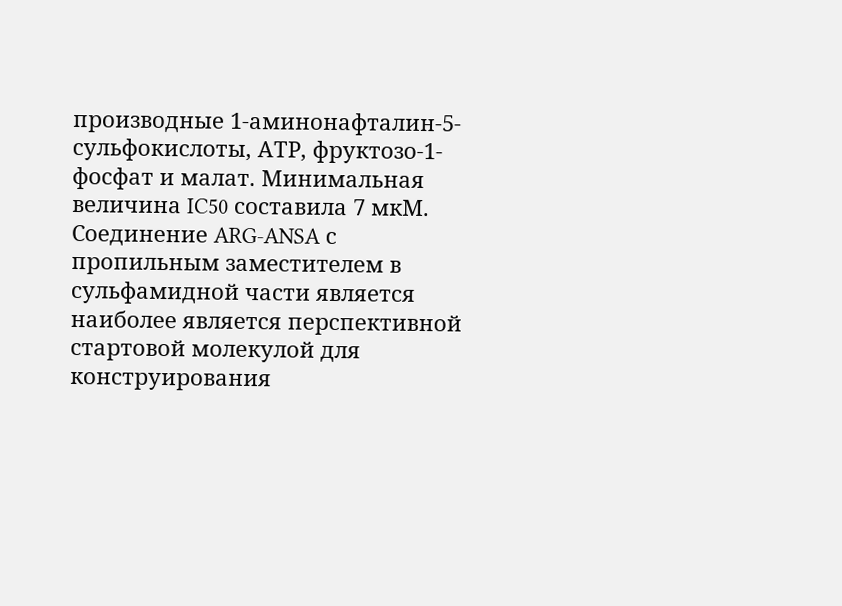производные 1-аминонафталин-5-сульфокислоты, АТР, фруктозо-1-фосфат и малат. Минимальная величина IC50 составила 7 мкМ. Соединение ARG-ANSA с пропильным заместителем в сульфамидной части является наиболее является перспективной стартовой молекулой для конструирования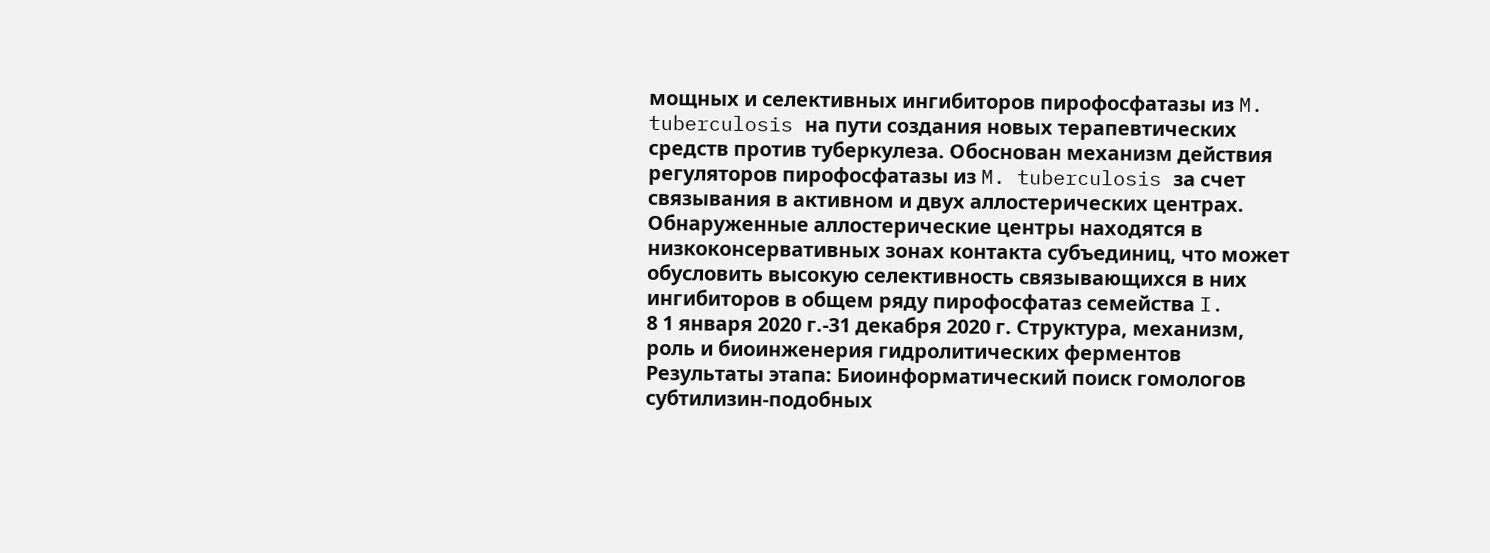мощных и селективных ингибиторов пирофосфатазы из M. tuberculosis на пути создания новых терапевтических средств против туберкулеза. Обоснован механизм действия регуляторов пирофосфатазы из M. tuberculosis за счет связывания в активном и двух аллостерических центрах. Обнаруженные аллостерические центры находятся в низкоконсервативных зонах контакта субъединиц, что может обусловить высокую селективность связывающихся в них ингибиторов в общем ряду пирофосфатаз семейства I.
8 1 января 2020 г.-31 декабря 2020 г. Структура, механизм, роль и биоинженерия гидролитических ферментов
Результаты этапа: Биоинформатический поиск гомологов субтилизин-подобных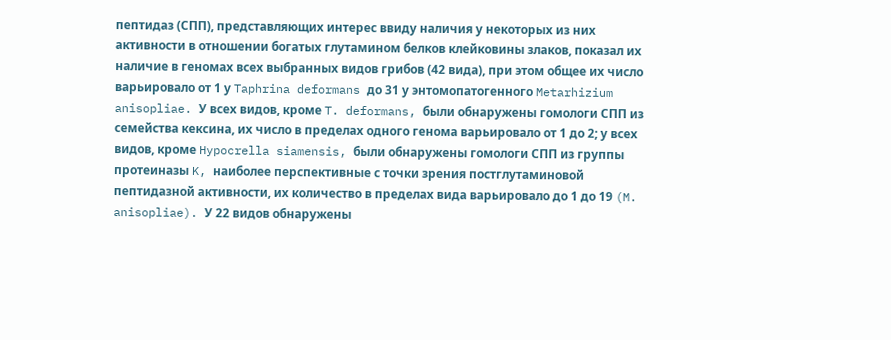пептидаз (СПП), представляющих интерес ввиду наличия у некоторых из них активности в отношении богатых глутамином белков клейковины злаков, показал их наличие в геномах всех выбранных видов грибов (42 вида), при этом общее их число варьировало от 1 у Taphrina deformans до 31 у энтомопатогенного Metarhizium anisopliae. У всех видов, кроме T. deformans, были обнаружены гомологи СПП из семейства кексина, их число в пределах одного генома варьировало от 1 до 2; у всех видов, кроме Hypocrella siamensis, были обнаружены гомологи СПП из группы протеиназы K, наиболее перспективные с точки зрения постглутаминовой пептидазной активности, их количество в пределах вида варьировало до 1 до 19 (M. anisopliae). У 22 видов обнаружены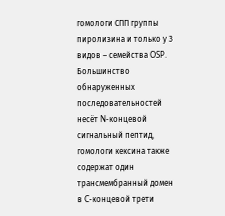гомологи СПП группы пиролизина и только у 3 видов – семейства OSP. Большинство обнаруженных последовательностей несёт N-концевой сигнальный пептид, гомологи кексина также содержат один трансмембранный домен в C-концевой трети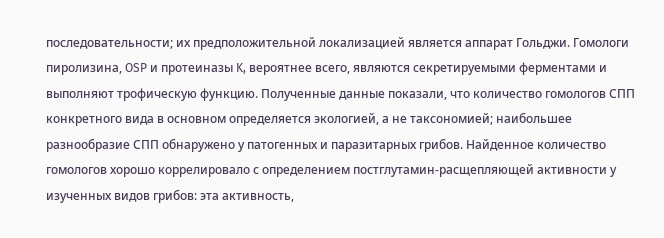последовательности; их предположительной локализацией является аппарат Гольджи. Гомологи пиролизина, OSP и протеиназы K, вероятнее всего, являются секретируемыми ферментами и выполняют трофическую функцию. Полученные данные показали, что количество гомологов СПП конкретного вида в основном определяется экологией, а не таксономией; наибольшее разнообразие СПП обнаружено у патогенных и паразитарных грибов. Найденное количество гомологов хорошо коррелировало с определением постглутамин-расщепляющей активности у изученных видов грибов: эта активность,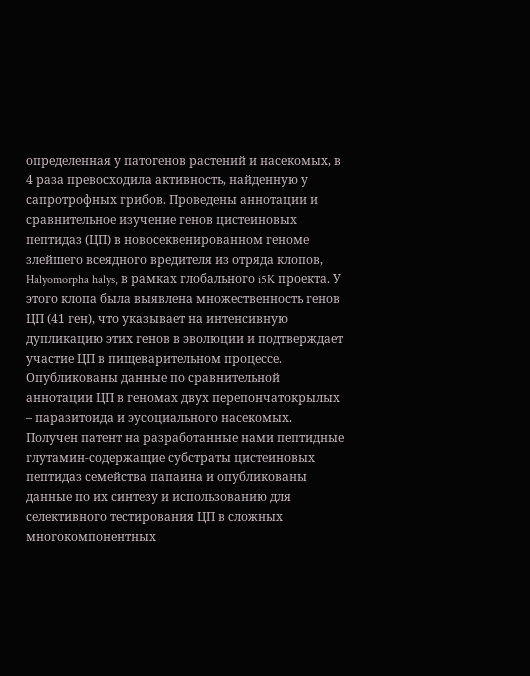определенная у патогенов растений и насекомых, в 4 раза превосходила активность, найденную у сапротрофных грибов. Проведены аннотации и сравнительное изучение генов цистеиновых пептидаз (ЦП) в новосеквенированном геноме злейшего всеядного вредителя из отряда клопов, Halyomorpha halys, в рамках глобального i5K проекта. У этого клопа была выявлена множественность генов ЦП (41 ген), что указывает на интенсивную дупликацию этих генов в эволюции и подтверждает участие ЦП в пищеварительном процессе. Опубликованы данные по сравнительной аннотации ЦП в геномах двух перепончатокрылых – паразитоида и эусоциального насекомых. Получен патент на разработанные нами пептидные глутамин-содержащие субстраты цистеиновых пептидаз семейства папаина и опубликованы данные по их синтезу и использованию для селективного тестирования ЦП в сложных многокомпонентных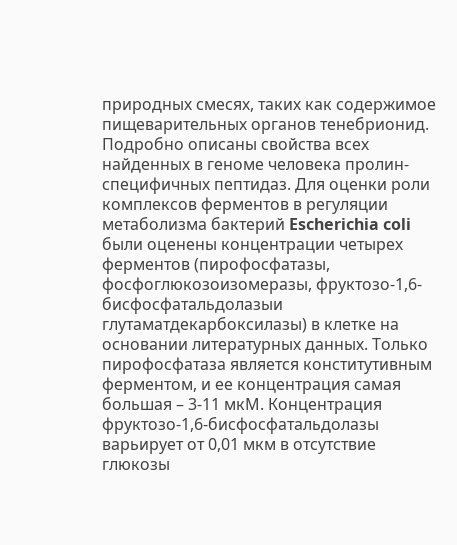природных смесях, таких как содержимое пищеварительных органов тенебрионид. Подробно описаны свойства всех найденных в геноме человека пролин-специфичных пептидаз. Для оценки роли комплексов ферментов в регуляции метаболизма бактерий Escherichia coli были оценены концентрации четырех ферментов (пирофосфатазы, фосфоглюкозоизомеразы, фруктозо-1,6-бисфосфатальдолазыи глутаматдекарбоксилазы) в клетке на основании литературных данных. Только пирофосфатаза является конститутивным ферментом, и ее концентрация самая большая – 3-11 мкМ. Концентрация фруктозо-1,6-бисфосфатальдолазы варьирует от 0,01 мкм в отсутствие глюкозы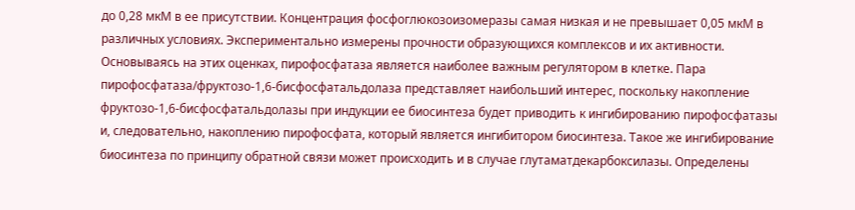до 0,28 мкМ в ее присутствии. Концентрация фосфоглюкозоизомеразы самая низкая и не превышает 0,05 мкМ в различных условиях. Экспериментально измерены прочности образующихся комплексов и их активности. Основываясь на этих оценках, пирофосфатаза является наиболее важным регулятором в клетке. Пара пирофосфатаза/фруктозо-1,6-бисфосфатальдолаза представляет наибольший интерес, поскольку накопление фруктозо-1,6-бисфосфатальдолазы при индукции ее биосинтеза будет приводить к ингибированию пирофосфатазы и, следовательно, накоплению пирофосфата, который является ингибитором биосинтеза. Такое же ингибирование биосинтеза по принципу обратной связи может происходить и в случае глутаматдекарбоксилазы. Определены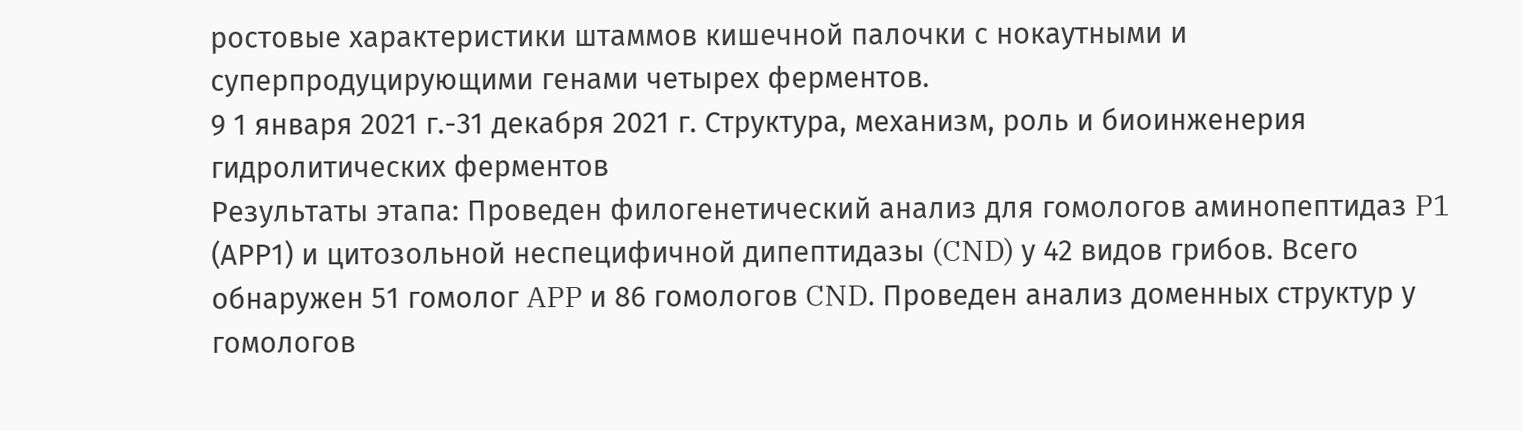ростовые характеристики штаммов кишечной палочки с нокаутными и суперпродуцирующими генами четырех ферментов.
9 1 января 2021 г.-31 декабря 2021 г. Структура, механизм, роль и биоинженерия гидролитических ферментов
Результаты этапа: Проведен филогенетический анализ для гомологов аминопептидаз P1 (АРР1) и цитозольной неспецифичной дипептидазы (CND) у 42 видов грибов. Всего обнаружен 51 гомолог APP и 86 гомологов CND. Проведен анализ доменных структур у гомологов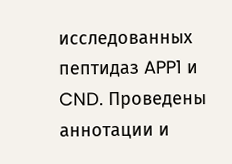исследованных пептидаз APP1 и CND. Проведены аннотации и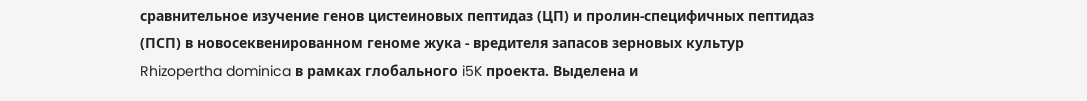сравнительное изучение генов цистеиновых пептидаз (ЦП) и пролин-специфичных пептидаз (ПСП) в новосеквенированном геноме жука - вредителя запасов зерновых культур Rhizopertha dominica в рамках глобального i5K проекта. Выделена и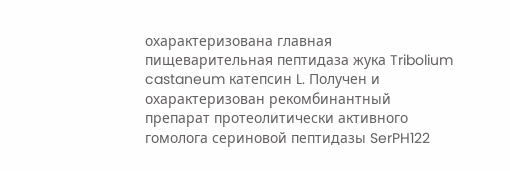охарактеризована главная пищеварительная пептидаза жука Tribolium castaneum катепсин L. Получен и охарактеризован рекомбинантный препарат протеолитически активного гомолога сериновой пептидазы SerPH122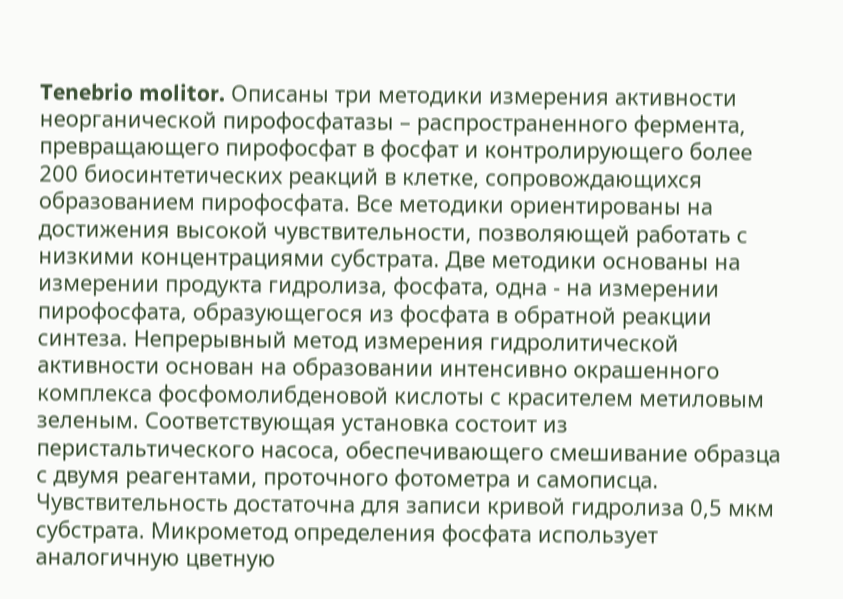Tenebrio molitor. Описаны три методики измерения активности неорганической пирофосфатазы – распространенного фермента, превращающего пирофосфат в фосфат и контролирующего более 200 биосинтетических реакций в клетке, сопровождающихся образованием пирофосфата. Все методики ориентированы на достижения высокой чувствительности, позволяющей работать с низкими концентрациями субстрата. Две методики основаны на измерении продукта гидролиза, фосфата, одна - на измерении пирофосфата, образующегося из фосфата в обратной реакции синтеза. Непрерывный метод измерения гидролитической активности основан на образовании интенсивно окрашенного комплекса фосфомолибденовой кислоты с красителем метиловым зеленым. Соответствующая установка состоит из перистальтического насоса, обеспечивающего смешивание образца с двумя реагентами, проточного фотометра и самописца. Чувствительность достаточна для записи кривой гидролиза 0,5 мкм субстрата. Микрометод определения фосфата использует аналогичную цветную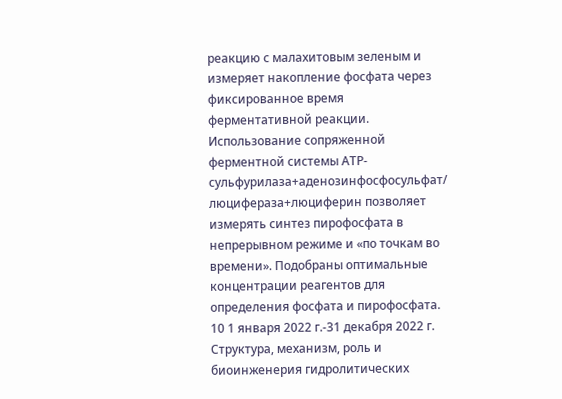реакцию с малахитовым зеленым и измеряет накопление фосфата через фиксированное время ферментативной реакции. Использование сопряженной ферментной системы АТР-сульфурилаза+аденозинфосфосульфат/ люцифераза+люциферин позволяет измерять синтез пирофосфата в непрерывном режиме и «по точкам во времени». Подобраны оптимальные концентрации реагентов для определения фосфата и пирофосфата.
10 1 января 2022 г.-31 декабря 2022 г. Структура, механизм, роль и биоинженерия гидролитических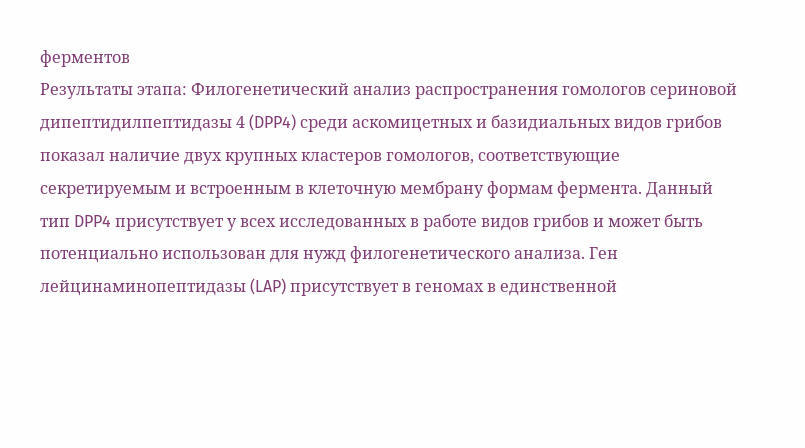ферментов
Результаты этапа: Филогенетический анализ распространения гомологов сериновой дипептидилпептидазы 4 (DPP4) среди аскомицетных и базидиальных видов грибов показал наличие двух крупных кластеров гомологов, соответствующие секретируемым и встроенным в клеточную мембрану формам фермента. Данный тип DPP4 присутствует у всех исследованных в работе видов грибов и может быть потенциально использован для нужд филогенетического анализа. Ген лейцинаминопептидазы (LAP) присутствует в геномах в единственной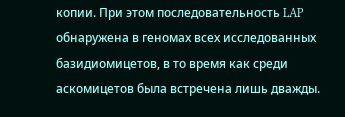копии. При этом последовательность LAP обнаружена в геномах всех исследованных базидиомицетов, в то время как среди аскомицетов была встречена лишь дважды.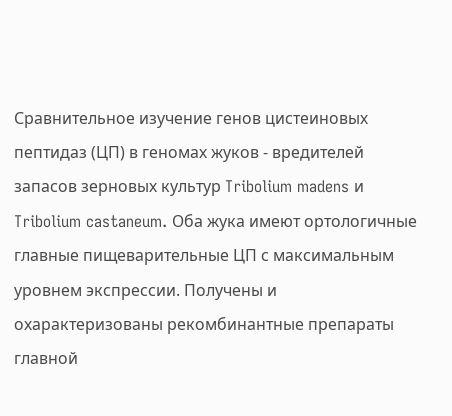Сравнительное изучение генов цистеиновых пептидаз (ЦП) в геномах жуков - вредителей запасов зерновых культур Tribolium madens и Tribolium castaneum. Оба жука имеют ортологичные главные пищеварительные ЦП с максимальным уровнем экспрессии. Получены и охарактеризованы рекомбинантные препараты главной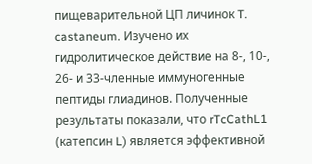пищеварительной ЦП личинок T. castaneum. Изучено их гидролитическое действие на 8-, 10-, 26- и 33-членные иммуногенные пептиды глиадинов. Полученные результаты показали, что rTcCathL1 (катепсин L) является эффективной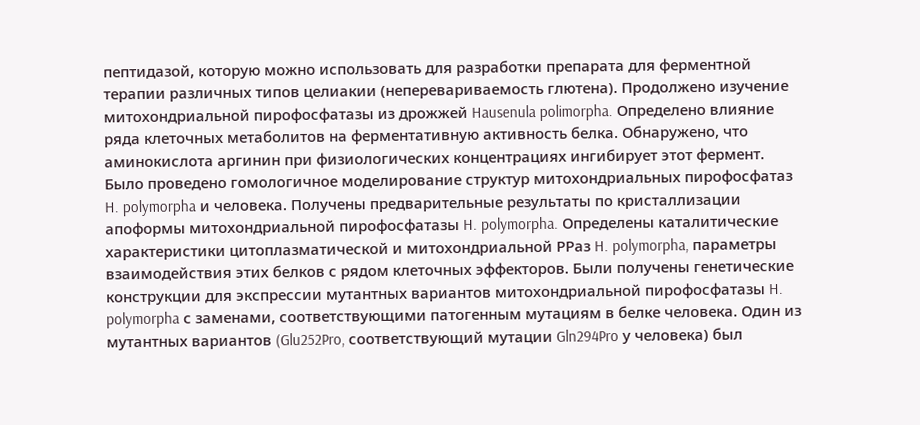пептидазой, которую можно использовать для разработки препарата для ферментной терапии различных типов целиакии (неперевариваемость глютена). Продолжено изучение митохондриальной пирофосфатазы из дрожжей Hausenula polimorpha. Определено влияние ряда клеточных метаболитов на ферментативную активность белка. Обнаружено, что аминокислота аргинин при физиологических концентрациях ингибирует этот фермент. Было проведено гомологичное моделирование структур митохондриальных пирофосфатаз H. polymorpha и человека. Получены предварительные результаты по кристаллизации апоформы митохондриальной пирофосфатазы H. polymorpha. Определены каталитические характеристики цитоплазматической и митохондриальной РРаз H. polymorpha, параметры взаимодействия этих белков с рядом клеточных эффекторов. Были получены генетические конструкции для экспрессии мутантных вариантов митохондриальной пирофосфатазы H. polymorpha с заменами, соответствующими патогенным мутациям в белке человека. Один из мутантных вариантов (Glu252Pro, соответствующий мутации Gln294Pro у человека) был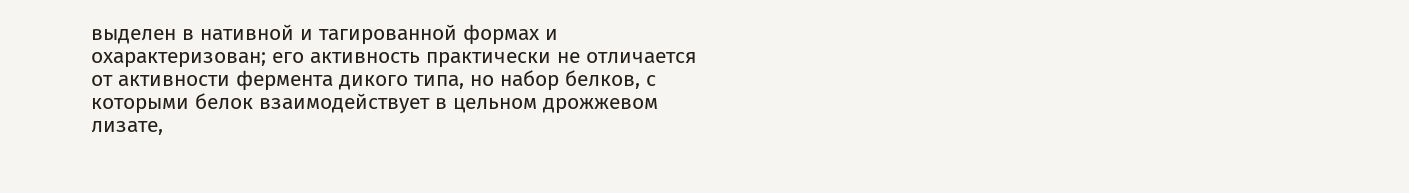выделен в нативной и тагированной формах и охарактеризован; его активность практически не отличается от активности фермента дикого типа, но набор белков, с которыми белок взаимодействует в цельном дрожжевом лизате,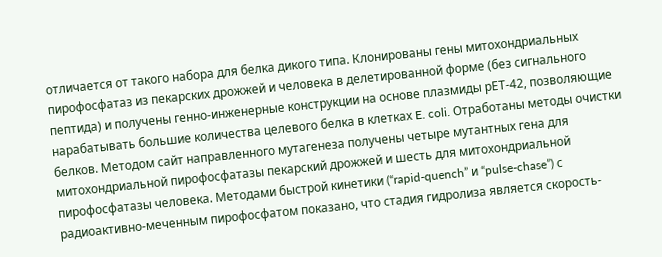отличается от такого набора для белка дикого типа. Клонированы гены митохондриальных пирофосфатаз из пекарских дрожжей и человека в делетированной форме (без сигнального пептида) и получены генно-инженерные конструкции на основе плазмиды рЕТ-42, позволяющие нарабатывать большие количества целевого белка в клетках E. coli. Отработаны методы очистки белков. Методом сайт направленного мутагенеза получены четыре мутантных гена для митохондриальной пирофосфатазы пекарский дрожжей и шесть для митохондриальной пирофосфатазы человека. Методами быстрой кинетики (“rapid-quench” и “pulse-chase”) с радиоактивно-меченным пирофосфатом показано, что стадия гидролиза является скорость-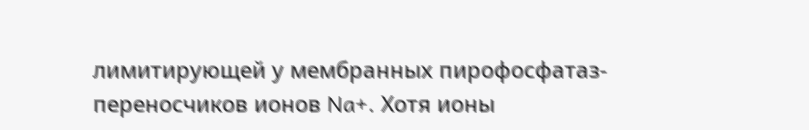лимитирующей у мембранных пирофосфатаз-переносчиков ионов Na+. Хотя ионы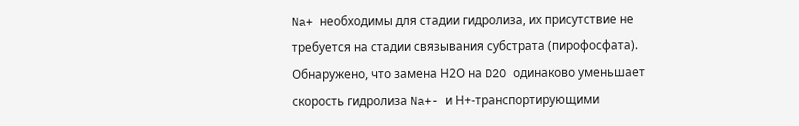Na+ необходимы для стадии гидролиза, их присутствие не требуется на стадии связывания субстрата (пирофосфата). Обнаружено, что замена Н2О на D2O одинаково уменьшает скорость гидролиза Na+- и Н+-транспортирующими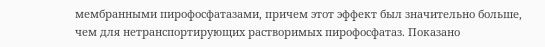мембранными пирофосфатазами, причем этот эффект был значительно больше, чем для нетранспортирующих растворимых пирофосфатаз. Показано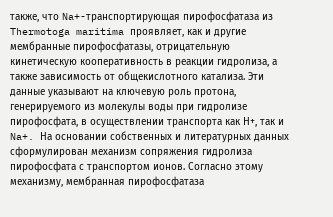также, что Na+-транспортирующая пирофосфатаза из Thermotoga maritima проявляет, как и другие мембранные пирофосфатазы, отрицательную кинетическую кооперативность в реакции гидролиза, а также зависимость от общекислотного катализа. Эти данные указывают на ключевую роль протона, генерируемого из молекулы воды при гидролизе пирофосфата, в осуществлении транспорта как Н+, так и Na+. На основании собственных и литературных данных сформулирован механизм сопряжения гидролиза пирофосфата с транспортом ионов. Согласно этому механизму, мембранная пирофосфатаза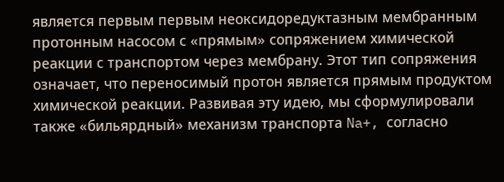является первым первым неоксидоредуктазным мембранным протонным насосом с «прямым» сопряжением химической реакции с транспортом через мембрану. Этот тип сопряжения означает, что переносимый протон является прямым продуктом химической реакции. Развивая эту идею, мы сформулировали также «бильярдный» механизм транспорта Na+, согласно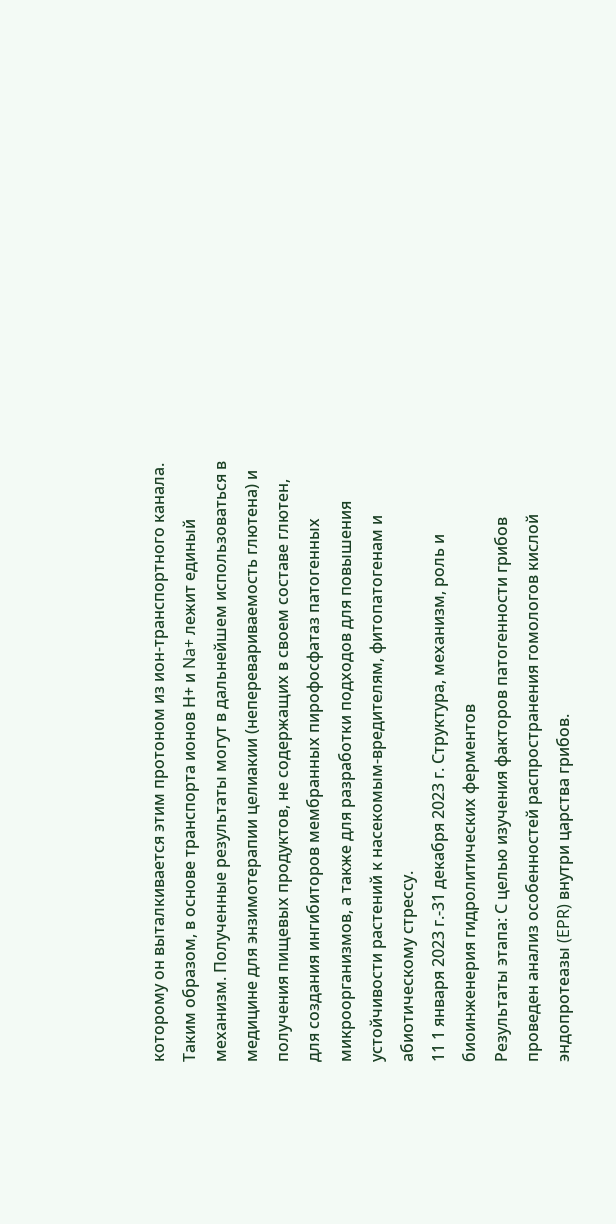которому он выталкивается этим протоном из ион-транспортного канала. Таким образом, в основе транспорта ионов Н+ и Na+ лежит единый механизм. Полученные результаты могут в дальнейшем использоваться в медицине для энзимотерапии целиакии (неперевариваемость глютена) и получения пищевых продуктов, не содержащих в своем составе глютен, для создания ингибиторов мембранных пирофосфатаз патогенных микроорганизмов, а также для разработки подходов для повышения устойчивости растений к насекомым-вредителям, фитопатогенам и абиотическому стрессу.
11 1 января 2023 г.-31 декабря 2023 г. Структура, механизм, роль и биоинженерия гидролитических ферментов
Результаты этапа: С целью изучения факторов патогенности грибов проведен анализ особенностей распространения гомологов кислой эндопротеазы (EPR) внутри царства грибов.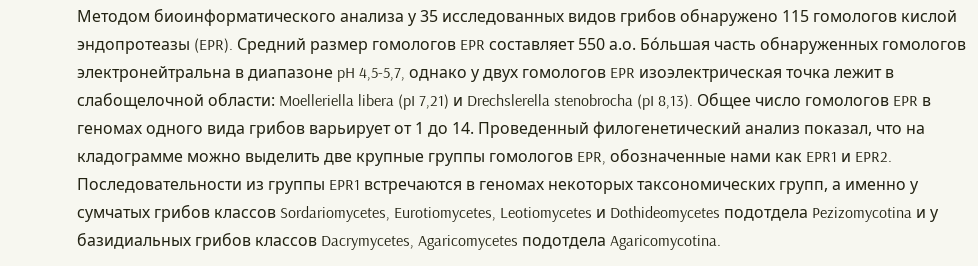Методом биоинформатического анализа у 35 исследованных видов грибов обнаружено 115 гомологов кислой эндопротеазы (EPR). Средний размер гомологов EPR составляет 550 а.о. Бóльшая часть обнаруженных гомологов электронейтральна в диапазоне pH 4,5-5,7, однако у двух гомологов EPR изоэлектрическая точка лежит в слабощелочной области: Moelleriella libera (pI 7,21) и Drechslerella stenobrocha (pI 8,13). Общее число гомологов EPR в геномах одного вида грибов варьирует от 1 до 14. Проведенный филогенетический анализ показал, что на кладограмме можно выделить две крупные группы гомологов EPR, обозначенные нами как EPR1 и EPR2. Последовательности из группы EPR1 встречаются в геномах некоторых таксономических групп, а именно у сумчатых грибов классов Sordariomycetes, Eurotiomycetes, Leotiomycetes и Dothideomycetes подотдела Pezizomycotina и у базидиальных грибов классов Dacrymycetes, Agaricomycetes подотдела Agaricomycotina.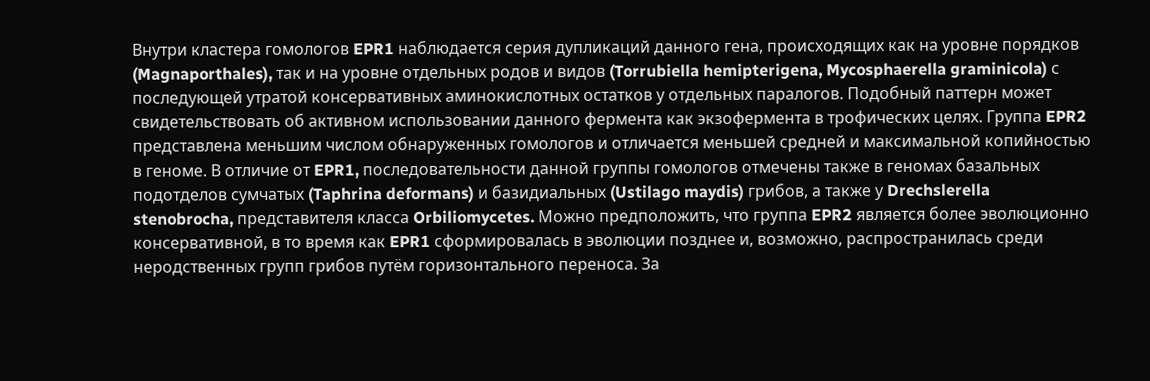Внутри кластера гомологов EPR1 наблюдается серия дупликаций данного гена, происходящих как на уровне порядков (Magnaporthales), так и на уровне отдельных родов и видов (Torrubiella hemipterigena, Mycosphaerella graminicola) с последующей утратой консервативных аминокислотных остатков у отдельных паралогов. Подобный паттерн может свидетельствовать об активном использовании данного фермента как экзофермента в трофических целях. Группа EPR2 представлена меньшим числом обнаруженных гомологов и отличается меньшей средней и максимальной копийностью в геноме. В отличие от EPR1, последовательности данной группы гомологов отмечены также в геномах базальных подотделов сумчатых (Taphrina deformans) и базидиальных (Ustilago maydis) грибов, а также у Drechslerella stenobrocha, представителя класса Orbiliomycetes. Можно предположить, что группа EPR2 является более эволюционно консервативной, в то время как EPR1 сформировалась в эволюции позднее и, возможно, распространилась среди неродственных групп грибов путём горизонтального переноса. За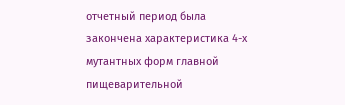отчетный период была закончена характеристика 4-х мутантных форм главной пищеварительной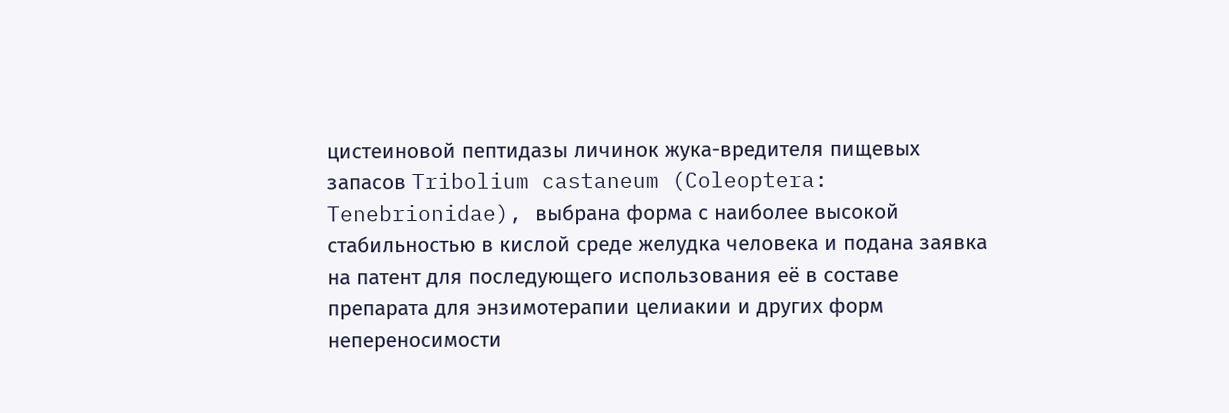цистеиновой пептидазы личинок жука-вредителя пищевых запасов Tribolium castaneum (Coleoptera: Tenebrionidae), выбрана форма с наиболее высокой стабильностью в кислой среде желудка человека и подана заявка на патент для последующего использования её в составе препарата для энзимотерапии целиакии и других форм непереносимости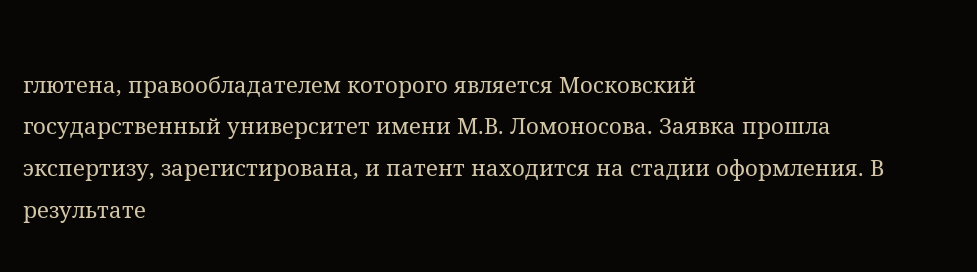глютена, правообладателем которого является Московский государственный университет имени М.В. Ломоносова. Заявка прошла экспертизу, зарегистирована, и патент находится на стадии оформления. В результате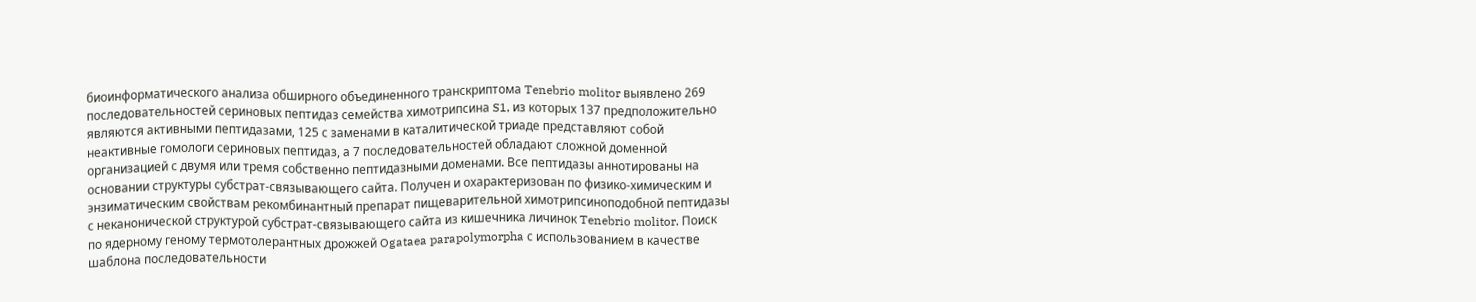биоинформатического анализа обширного объединенного транскриптома Tenebrio molitor выявлено 269 последовательностей сериновых пептидаз семейства химотрипсина S1, из которых 137 предположительно являются активными пептидазами, 125 с заменами в каталитической триаде представляют собой неактивные гомологи сериновых пептидаз, а 7 последовательностей обладают сложной доменной организацией с двумя или тремя собственно пептидазными доменами. Все пептидазы аннотированы на основании структуры субстрат-связывающего сайта. Получен и охарактеризован по физико-химическим и энзиматическим свойствам рекомбинантный препарат пищеварительной химотрипсиноподобной пептидазы с неканонической структурой субстрат-связывающего сайта из кишечника личинок Tenebrio molitor. Поиск по ядерному геному термотолерантных дрожжей Ogataea parapolymorpha с использованием в качестве шаблона последовательности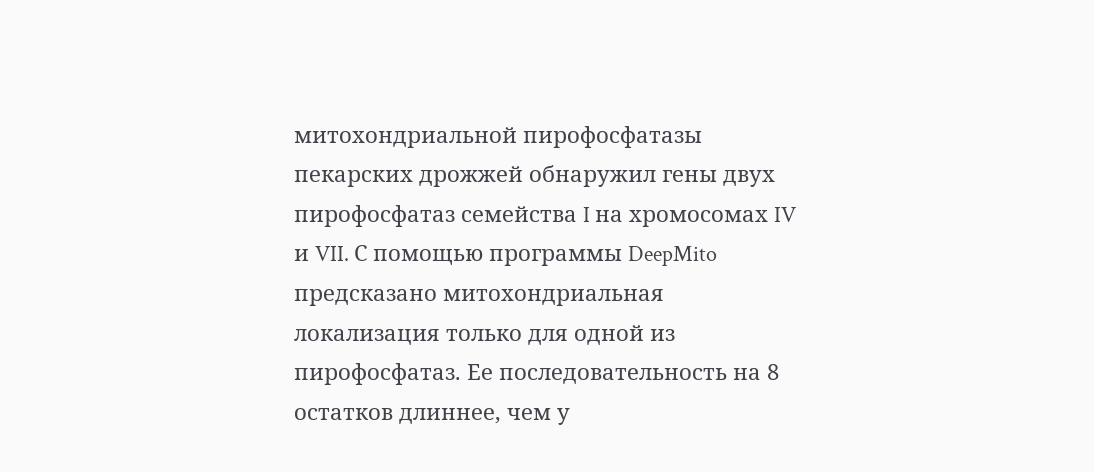митохондриальной пирофосфатазы пекарских дрожжей обнаружил гены двух пирофосфатаз семейства I на хромосомах IV и VII. С помощью программы DeepMito предсказано митохондриальная локализация только для одной из пирофосфатаз. Ее последовательность на 8 остатков длиннее, чем у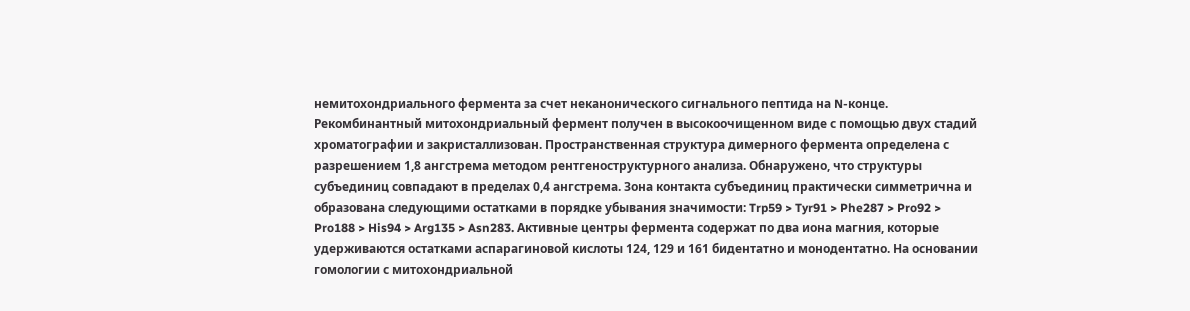немитохондриального фермента за счет неканонического сигнального пептида на N-конце. Рекомбинантный митохондриальный фермент получен в высокоочищенном виде с помощью двух стадий хроматографии и закристаллизован. Пространственная структура димерного фермента определена с разрешением 1,8 ангстрема методом рентгеноструктурного анализа. Обнаружено, что структуры субъединиц совпадают в пределах 0,4 ангстрема. Зона контакта субъединиц практически симметрична и образована следующими остатками в порядке убывания значимости: Trp59 > Tyr91 > Phe287 > Pro92 > Pro188 > His94 > Arg135 > Asn283. Активные центры фермента содержат по два иона магния, которые удерживаются остатками аспарагиновой кислоты 124, 129 и 161 бидентатно и монодентатно. На основании гомологии с митохондриальной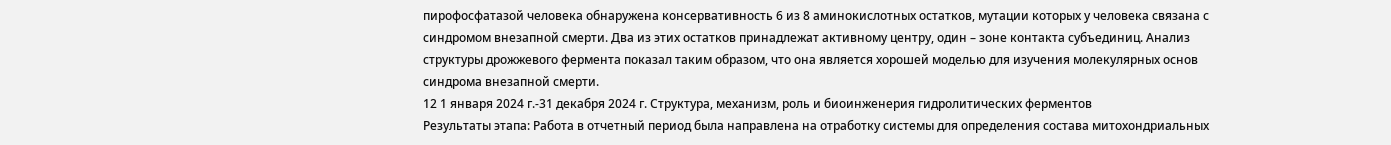пирофосфатазой человека обнаружена консервативность 6 из 8 аминокислотных остатков, мутации которых у человека связана с синдромом внезапной смерти. Два из этих остатков принадлежат активному центру, один – зоне контакта субъединиц. Анализ структуры дрожжевого фермента показал таким образом, что она является хорошей моделью для изучения молекулярных основ синдрома внезапной смерти.
12 1 января 2024 г.-31 декабря 2024 г. Структура, механизм, роль и биоинженерия гидролитических ферментов
Результаты этапа: Работа в отчетный период была направлена на отработку системы для определения состава митохондриальных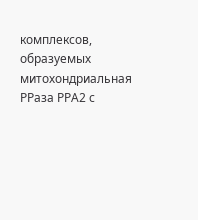комплексов, образуемых митохондриальная РРаза РРА2 с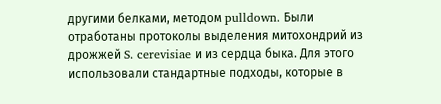другими белками, методом pulldown. Были отработаны протоколы выделения митохондрий из дрожжей S. cerevisiae и из сердца быка. Для этого использовали стандартные подходы, которые в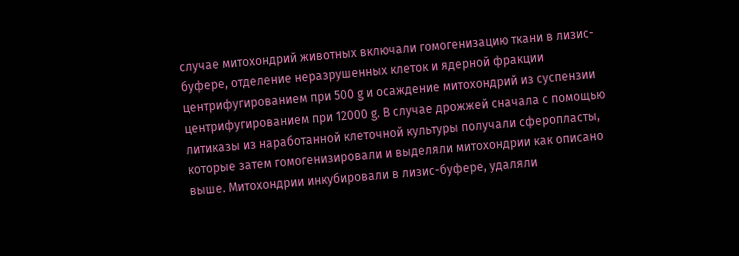случае митохондрий животных включали гомогенизацию ткани в лизис-буфере, отделение неразрушенных клеток и ядерной фракции центрифугированием при 500 g и осаждение митохондрий из суспензии центрифугированием при 12000 g. В случае дрожжей сначала с помощью литиказы из наработанной клеточной культуры получали сферопласты, которые затем гомогенизировали и выделяли митохондрии как описано выше. Митохондрии инкубировали в лизис-буфере, удаляли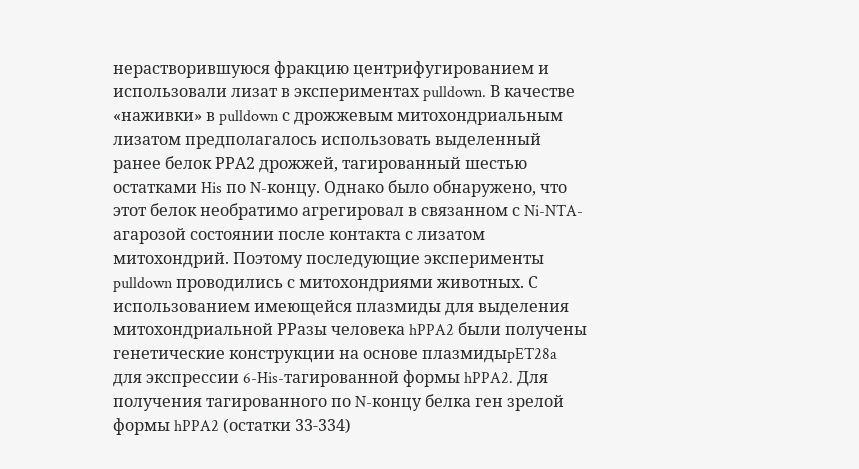нерастворившуюся фракцию центрифугированием и использовали лизат в экспериментах pulldown. В качестве «наживки» в pulldown с дрожжевым митохондриальным лизатом предполагалось использовать выделенный ранее белок РРА2 дрожжей, тагированный шестью остатками His по N-концу. Однако было обнаружено, что этот белок необратимо агрегировал в связанном с Ni-NTA-агарозой состоянии после контакта с лизатом митохондрий. Поэтому последующие эксперименты pulldown проводились с митохондриями животных. С использованием имеющейся плазмиды для выделения митохондриальной РРазы человека hPPA2 были получены генетические конструкции на основе плазмидыpET28a для экспрессии 6-His-тагированной формы hPPA2. Для получения тагированного по N-концу белка ген зрелой формы hPPA2 (остатки 33-334)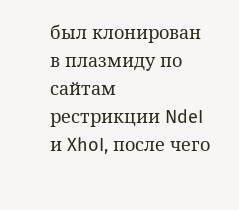был клонирован в плазмиду по сайтам рестрикции NdeI и XhoI, после чего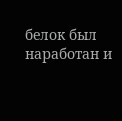белок был наработан и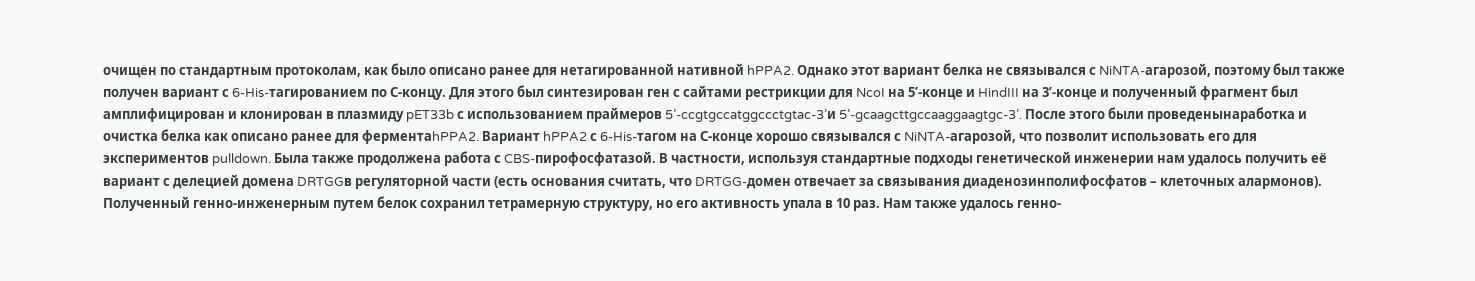очищен по стандартным протоколам, как было описано ранее для нетагированной нативной hPPA2. Однако этот вариант белка не связывался с NiNTA-агарозой, поэтому был также получен вариант с 6-His-тагированием по С-концу. Для этого был синтезирован ген с сайтами рестрикции для NcoI на 5’-конце и HindIII на 3’-конце и полученный фрагмент был амплифицирован и клонирован в плазмиду pET33b с использованием праймеров 5’-ccgtgccatggccctgtac-3’и 5’-gcaagcttgccaaggaagtgc-3’. После этого были проведенынаработка и очистка белка как описано ранее для ферментаhPPA2. Вариант hPPA2 с 6-His-тагом на С-конце хорошо связывался с NiNTA-агарозой, что позволит использовать его для экспериментов pulldown. Была также продолжена работа с CBS-пирофосфатазой. В частности, используя стандартные подходы генетической инженерии нам удалось получить её вариант с делецией домена DRTGGв регуляторной части (есть основания считать, что DRTGG-домен отвечает за связывания диаденозинполифосфатов – клеточных алармонов). Полученный генно-инженерным путем белок сохранил тетрамерную структуру, но его активность упала в 10 раз. Нам также удалось генно-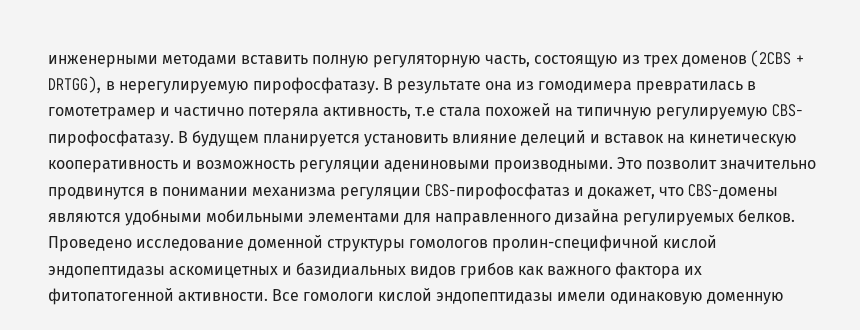инженерными методами вставить полную регуляторную часть, состоящую из трех доменов (2CBS + DRTGG), в нерегулируемую пирофосфатазу. В результате она из гомодимера превратилась в гомотетрамер и частично потеряла активность, т.е стала похожей на типичную регулируемую CBS-пирофосфатазу. В будущем планируется установить влияние делеций и вставок на кинетическую кооперативность и возможность регуляции адениновыми производными. Это позволит значительно продвинутся в понимании механизма регуляции CBS-пирофосфатаз и докажет, что CBS-домены являются удобными мобильными элементами для направленного дизайна регулируемых белков. Проведено исследование доменной структуры гомологов пролин-специфичной кислой эндопептидазы аскомицетных и базидиальных видов грибов как важного фактора их фитопатогенной активности. Все гомологи кислой эндопептидазы имели одинаковую доменную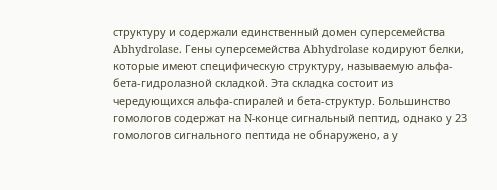структуру и содержали единственный домен суперсемейства Abhydrolase. Гены суперсемейства Abhydrolase кодируют белки, которые имеют специфическую структуру, называемую альфа-бета-гидролазной складкой. Эта складка состоит из чередующихся альфа-спиралей и бета-структур. Большинство гомологов содержат на N-конце сигнальный пептид, однако у 23 гомологов сигнального пептида не обнаружено, а у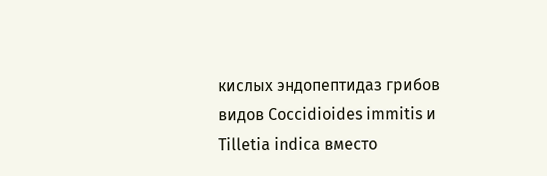кислых эндопептидаз грибов видов Coccidioides immitis и Tilletia indica вместо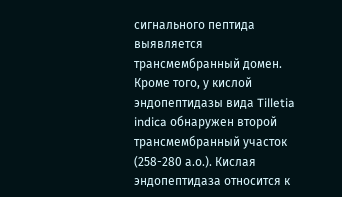сигнального пептида выявляется трансмембранный домен. Кроме того, у кислой эндопептидазы вида Tilletia indica обнаружен второй трансмембранный участок (258-280 а.о.). Кислая эндопептидаза относится к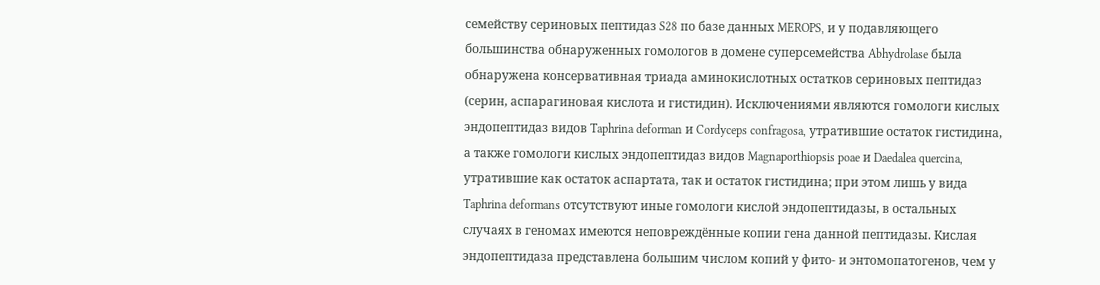семейству сериновых пептидаз S28 по базе данных MEROPS, и у подавляющего большинства обнаруженных гомологов в домене суперсемейства Abhydrolase была обнаружена консервативная триада аминокислотных остатков сериновых пептидаз (серин, аспарагиновая кислота и гистидин). Исключениями являются гомологи кислых эндопептидаз видов Taphrina deforman и Cordyceps confragosa, утратившие остаток гистидина, а также гомологи кислых эндопептидаз видов Magnaporthiopsis poae и Daedalea quercina, утратившие как остаток аспартата, так и остаток гистидина; при этом лишь у вида Taphrina deformans отсутствуют иные гомологи кислой эндопептидазы, в остальных случаях в геномах имеются неповреждённые копии гена данной пептидазы. Кислая эндопептидаза представлена большим числом копий у фито- и энтомопатогенов, чем у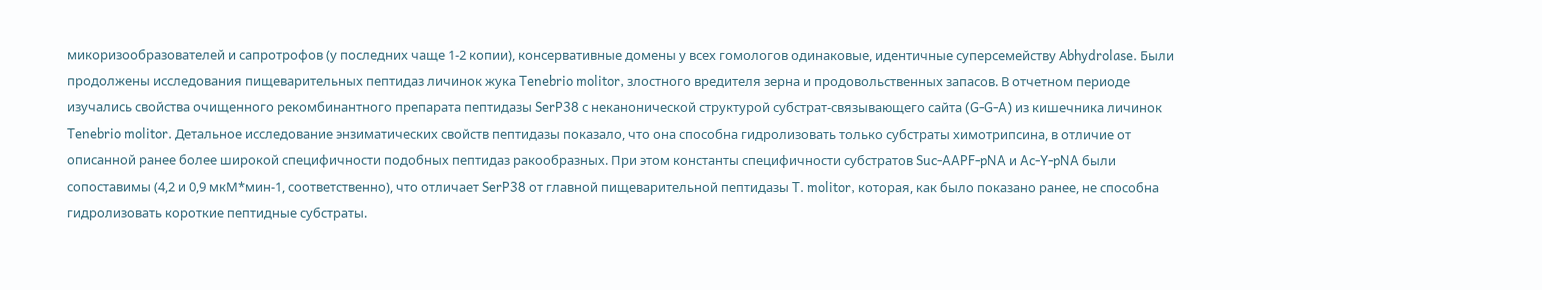микоризообразователей и сапротрофов (у последних чаще 1-2 копии), консервативные домены у всех гомологов одинаковые, идентичные суперсемейству Аbhydrolase. Были продолжены исследования пищеварительных пептидаз личинок жука Tenebrio molitor, злостного вредителя зерна и продовольственных запасов. В отчетном периоде изучались свойства очищенного рекомбинантного препарата пептидазы SerP38 с неканонической структурой субстрат-связывающего сайта (G-G-A) из кишечника личинок Tenebrio molitor. Детальное исследование энзиматических свойств пептидазы показало, что она способна гидролизовать только субстраты химотрипсина, в отличие от описанной ранее более широкой специфичности подобных пептидаз ракообразных. При этом константы специфичности субстратов Suc-AAPF-pNA и Ac-Y-pNA были сопоставимы (4,2 и 0,9 мкМ*мин-1, соответственно), что отличает SerP38 от главной пищеварительной пептидазы T. molitor, которая, как было показано ранее, не способна гидролизовать короткие пептидные субстраты.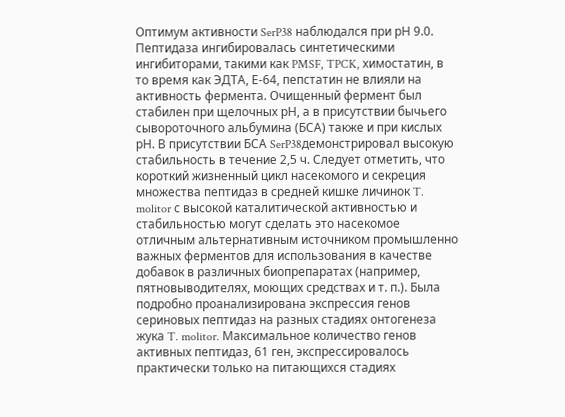Оптимум активности SerP38 наблюдался при рН 9.0. Пептидаза ингибировалась синтетическими ингибиторами, такими как PMSF, TPCK, химостатин, в то время как ЭДТА, Е-64, пепстатин не влияли на активность фермента. Очищенный фермент был стабилен при щелочных рН, а в присутствии бычьего сывороточного альбумина (БСА) также и при кислых рН. В присутствии БСА SerP38демонстрировал высокую стабильность в течение 2,5 ч. Следует отметить, что короткий жизненный цикл насекомого и секреция множества пептидаз в средней кишке личинок T. molitor с высокой каталитической активностью и стабильностью могут сделать это насекомое отличным альтернативным источником промышленно важных ферментов для использования в качестве добавок в различных биопрепаратах (например, пятновыводителях, моющих средствах и т. п.). Была подробно проанализирована экспрессия генов сериновых пептидаз на разных стадиях онтогенеза жука T. molitor. Максимальное количество генов активных пептидаз, 61 ген, экспрессировалось практически только на питающихся стадиях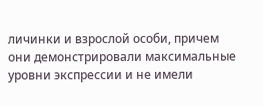личинки и взрослой особи, причем они демонстрировали максимальные уровни экспрессии и не имели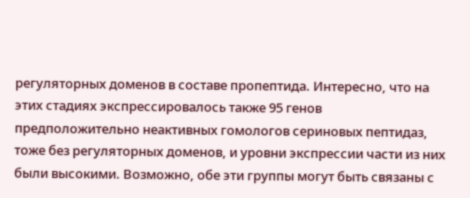регуляторных доменов в составе пропептида. Интересно, что на этих стадиях экспрессировалось также 95 генов предположительно неактивных гомологов сериновых пептидаз, тоже без регуляторных доменов, и уровни экспрессии части из них были высокими. Возможно, обе эти группы могут быть связаны с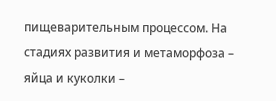пищеварительным процессом. На стадиях развития и метаморфоза – яйца и куколки –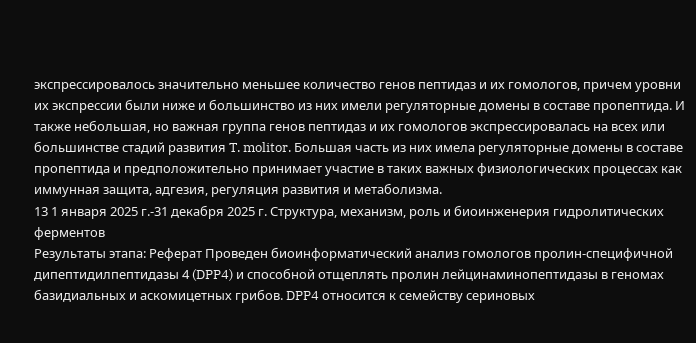экспрессировалось значительно меньшее количество генов пептидаз и их гомологов, причем уровни их экспрессии были ниже и большинство из них имели регуляторные домены в составе пропептида. И также небольшая, но важная группа генов пептидаз и их гомологов экспрессировалась на всех или большинстве стадий развития T. molitor. Большая часть из них имела регуляторные домены в составе пропептида и предположительно принимает участие в таких важных физиологических процессах как иммунная защита, адгезия, регуляция развития и метаболизма.
13 1 января 2025 г.-31 декабря 2025 г. Структура, механизм, роль и биоинженерия гидролитических ферментов
Результаты этапа: Реферат Проведен биоинформатический анализ гомологов пролин-специфичной дипептидилпептидазы 4 (DPP4) и способной отщеплять пролин лейцинаминопептидазы в геномах базидиальных и аскомицетных грибов. DPP4 относится к семейству сериновых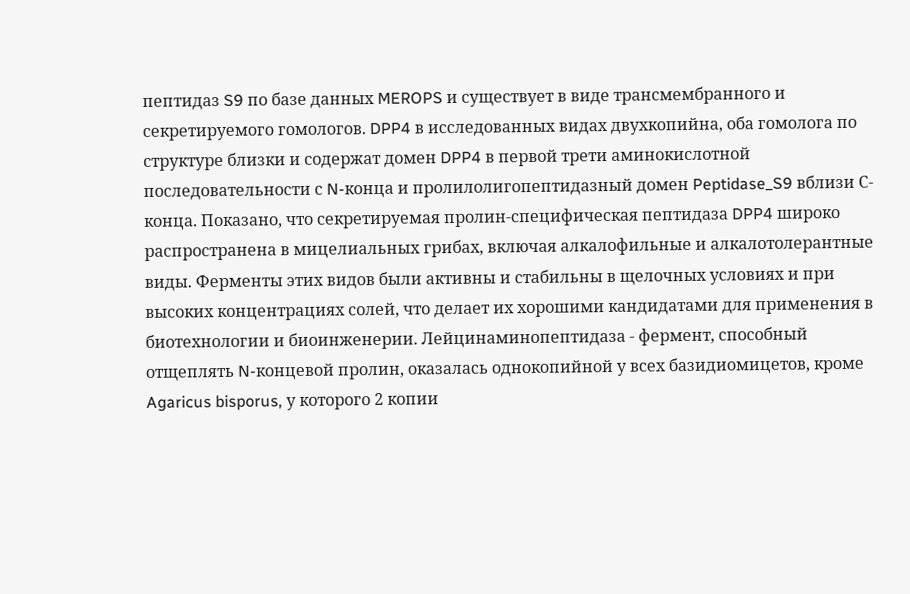пептидаз S9 по базе данных MEROPS и существует в виде трансмембранного и секретируемого гомологов. DPP4 в исследованных видах двухкопийна, оба гомолога по структуре близки и содержат домен DPP4 в первой трети аминокислотной последовательности с N-конца и пролилолигопептидазный домен Peptidase_S9 вблизи С-конца. Показано, что секретируемая пролин-специфическая пептидаза DPP4 широко распространена в мицелиальных грибах, включая алкалофильные и алкалотолерантные виды. Ферменты этих видов были активны и стабильны в щелочных условиях и при высоких концентрациях солей, что делает их хорошими кандидатами для применения в биотехнологии и биоинженерии. Лейцинаминопептидаза - фермент, способный отщеплять N-концевой пролин, оказалась однокопийной у всех базидиомицетов, кроме Agaricus bisporus, у которого 2 копии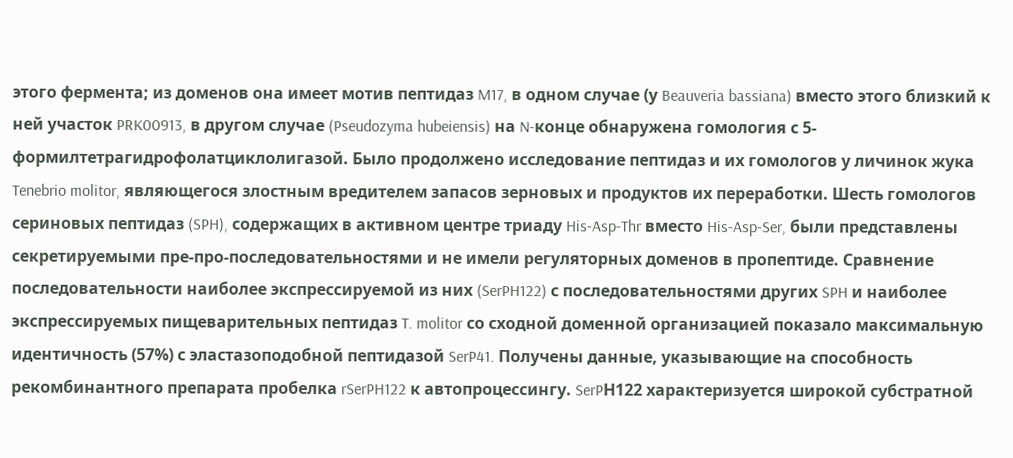этого фермента; из доменов она имеет мотив пептидаз M17, в одном случае (у Beauveria bassiana) вместо этого близкий к ней участок PRK00913, в другом случае (Pseudozyma hubeiensis) на N-конце обнаружена гомология с 5-формилтетрагидрофолатциклолигазой. Было продолжено исследование пептидаз и их гомологов у личинок жука Tenebrio molitor, являющегося злостным вредителем запасов зерновых и продуктов их переработки. Шесть гомологов сериновых пептидаз (SPH), содержащих в активном центре триаду His-Asp-Thr вместо His-Asp-Ser, были представлены секретируемыми пре-про-последовательностями и не имели регуляторных доменов в пропептиде. Сравнение последовательности наиболее экспрессируемой из них (SerPH122) с последовательностями других SPH и наиболее экспрессируемых пищеварительных пептидаз T. molitor со сходной доменной организацией показало максимальную идентичность (57%) с эластазоподобной пептидазой SerP41. Получены данные, указывающие на способность рекомбинантного препарата пробелка rSerPH122 к автопроцессингу. SerPН122 характеризуется широкой субстратной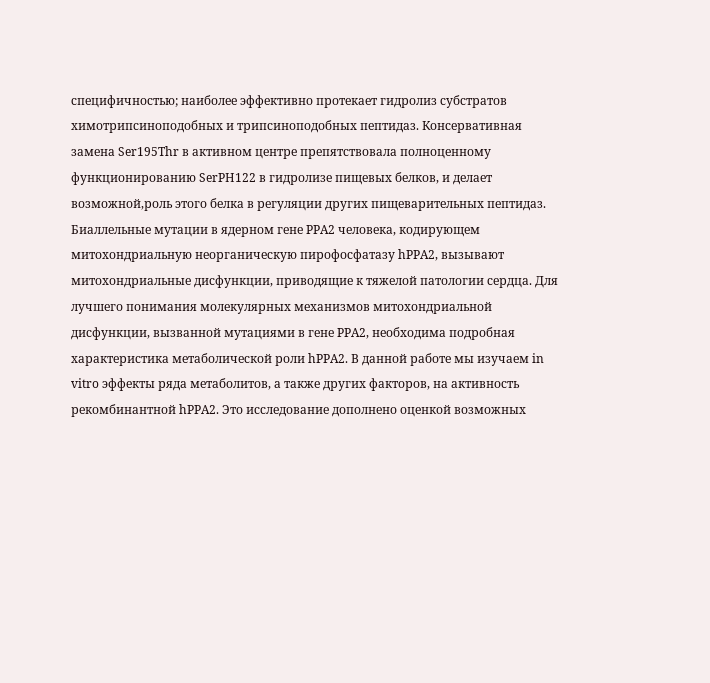специфичностью; наиболее эффективно протекает гидролиз субстратов химотрипсиноподобных и трипсиноподобных пептидаз. Консервативная замена Ser195Thr в активном центре препятствовала полноценному функционированию SerPН122 в гидролизе пищевых белков, и делает возможной,роль этого белка в регуляции других пищеварительных пептидаз. Биаллельные мутации в ядерном гене PPA2 человека, кодирующем митохондриальную неорганическую пирофосфатазу hPPA2, вызывают митохондриальные дисфункции, приводящие к тяжелой патологии сердца. Для лучшего понимания молекулярных механизмов митохондриальной дисфункции, вызванной мутациями в гене PPA2, необходима подробная характеристика метаболической роли hPPA2. В данной работе мы изучаем in vitro эффекты ряда метаболитов, а также других факторов, на активность рекомбинантной hPPA2. Это исследование дополнено оценкой возможных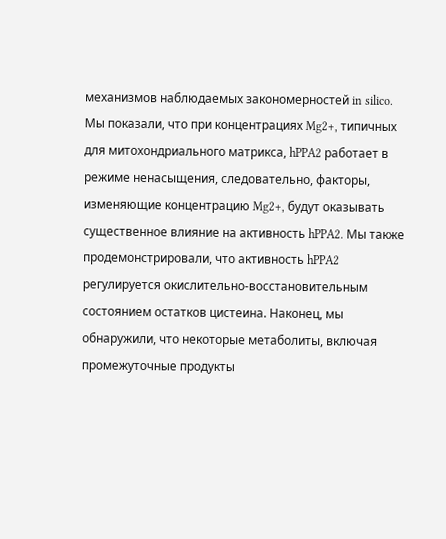механизмов наблюдаемых закономерностей in silico. Мы показали, что при концентрациях Mg2+, типичных для митохондриального матрикса, hPPA2 работает в режиме ненасыщения, следовательно, факторы, изменяющие концентрацию Mg2+, будут оказывать существенное влияние на активность hPPA2. Мы также продемонстрировали, что активность hPPA2 регулируется окислительно-восстановительным состоянием остатков цистеина. Наконец, мы обнаружили, что некоторые метаболиты, включая промежуточные продукты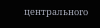центрального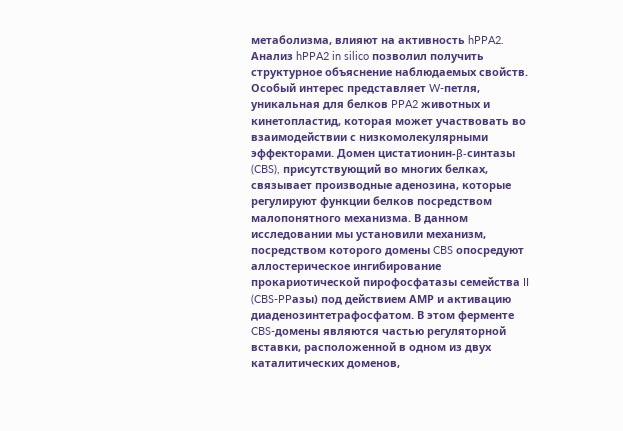метаболизма, влияют на активность hPPA2. Анализ hPPA2 in silico позволил получить структурное объяснение наблюдаемых свойств. Особый интерес представляет W-петля, уникальная для белков PPA2 животных и кинетопластид, которая может участвовать во взаимодействии с низкомолекулярными эффекторами. Домен цистатионин-β-синтазы (CBS), присутствующий во многих белках, связывает производные аденозина, которые регулируют функции белков посредством малопонятного механизма. В данном исследовании мы установили механизм, посредством которого домены CBS опосредуют аллостерическое ингибирование прокариотической пирофосфатазы семейства II (CBS-PPазы) под действием АМР и активацию диаденозинтетрафосфатом. В этом ферменте CBS-домены являются частью регуляторной вставки, расположенной в одном из двух каталитических доменов,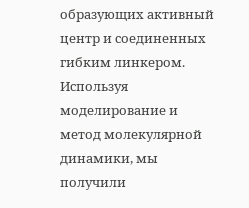образующих активный центр и соединенных гибким линкером. Используя моделирование и метод молекулярной динамики, мы получили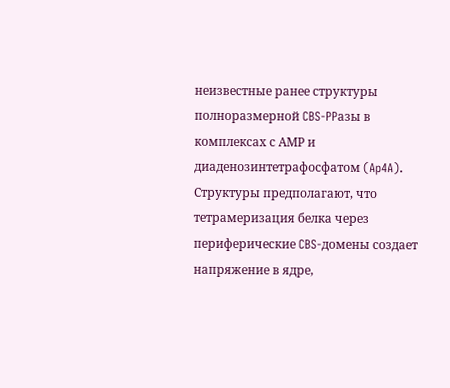неизвестные ранее структуры полноразмерной CBS-PPазы в комплексах с АМР и диаденозинтетрафосфатом (Ap4A). Структуры предполагают, что тетрамеризация белка через периферические CBS-домены создает напряжение в ядре,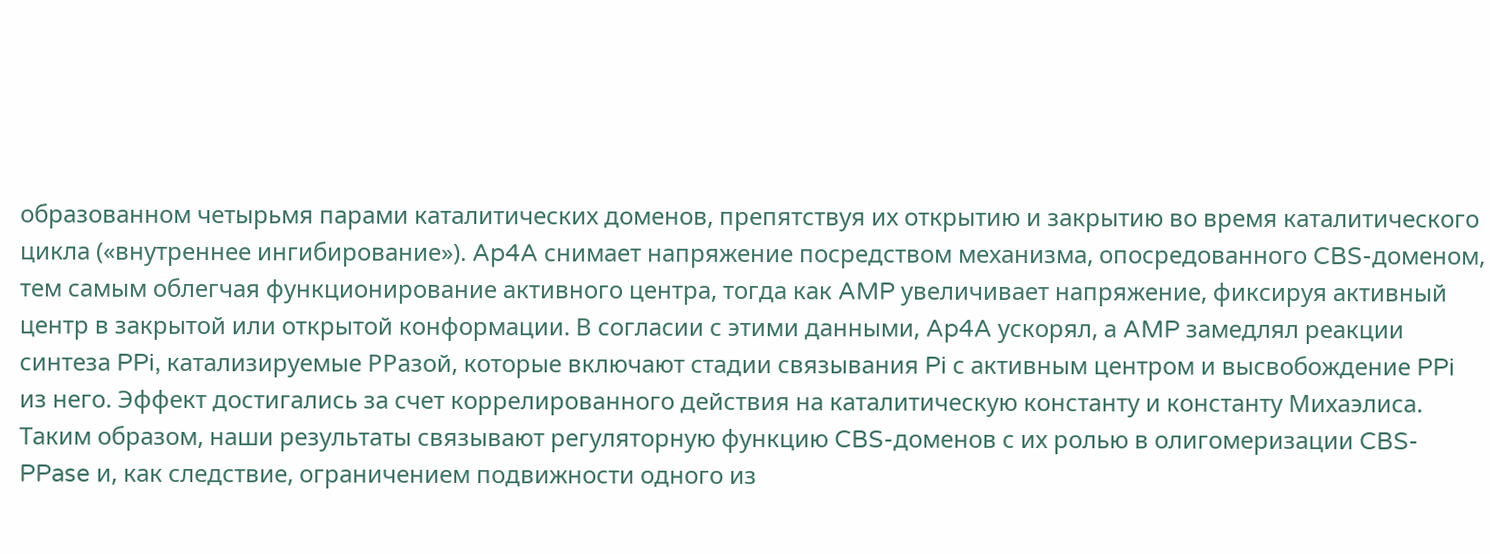образованном четырьмя парами каталитических доменов, препятствуя их открытию и закрытию во время каталитического цикла («внутреннее ингибирование»). Ap4A снимает напряжение посредством механизма, опосредованного CBS-доменом, тем самым облегчая функционирование активного центра, тогда как AMP увеличивает напряжение, фиксируя активный центр в закрытой или открытой конформации. В согласии с этими данными, Ap4A ускорял, а AMP замедлял реакции синтеза PPi, катализируемые PPазой, которые включают стадии связывания Pi с активным центром и высвобождение PPi из него. Эффект достигались за счет коррелированного действия на каталитическую константу и константу Михаэлиса. Таким образом, наши результаты связывают регуляторную функцию CBS-доменов с их ролью в олигомеризации CBS-PPase и, как следствие, ограничением подвижности одного из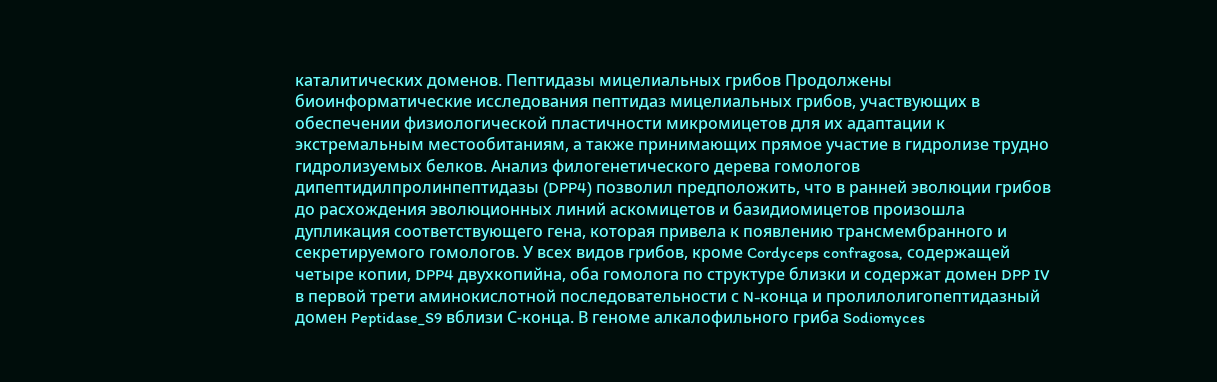каталитических доменов. Пептидазы мицелиальных грибов Продолжены биоинформатические исследования пептидаз мицелиальных грибов, участвующих в обеспечении физиологической пластичности микромицетов для их адаптации к экстремальным местообитаниям, а также принимающих прямое участие в гидролизе трудно гидролизуемых белков. Анализ филогенетического дерева гомологов дипептидилпролинпептидазы (DPP4) позволил предположить, что в ранней эволюции грибов до расхождения эволюционных линий аскомицетов и базидиомицетов произошла дупликация соответствующего гена, которая привела к появлению трансмембранного и секретируемого гомологов. У всех видов грибов, кроме Cordyceps confragosa, содержащей четыре копии, DPP4 двухкопийна, оба гомолога по структуре близки и содержат домен DPP IV в первой трети аминокислотной последовательности с N-конца и пролилолигопептидазный домен Peptidase_S9 вблизи С-конца. В геноме алкалофильного гриба Sodiomyces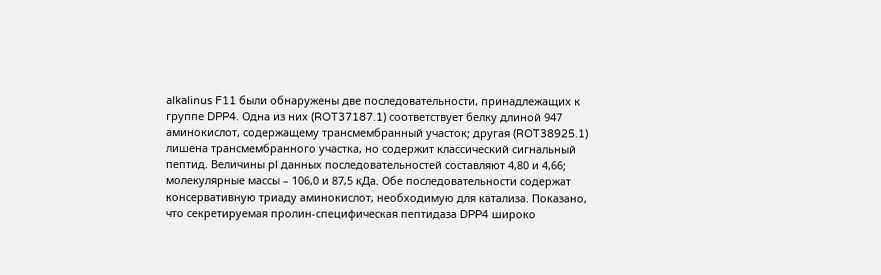alkalinus F11 были обнаружены две последовательности, принадлежащих к группе DPP4. Одна из них (ROT37187.1) соответствует белку длиной 947 аминокислот, содержащему трансмембранный участок; другая (ROT38925.1) лишена трансмембранного участка, но содержит классический сигнальный пептид. Величины pI данных последовательностей составляют 4,80 и 4,66; молекулярные массы – 106,0 и 87,5 кДа. Обе последовательности содержат консервативную триаду аминокислот, необходимую для катализа. Показано, что секретируемая пролин-специфическая пептидаза DPP4 широко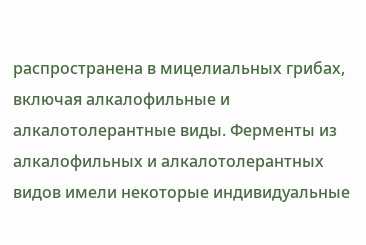распространена в мицелиальных грибах, включая алкалофильные и алкалотолерантные виды. Ферменты из алкалофильных и алкалотолерантных видов имели некоторые индивидуальные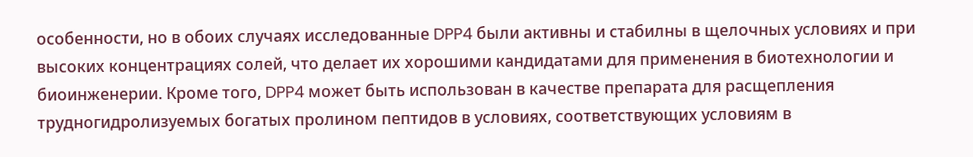особенности, но в обоих случаях исследованные DPP4 были активны и стабилны в щелочных условиях и при высоких концентрациях солей, что делает их хорошими кандидатами для применения в биотехнологии и биоинженерии. Кроме того, DPP4 может быть использован в качестве препарата для расщепления трудногидролизуемых богатых пролином пептидов в условиях, соответствующих условиям в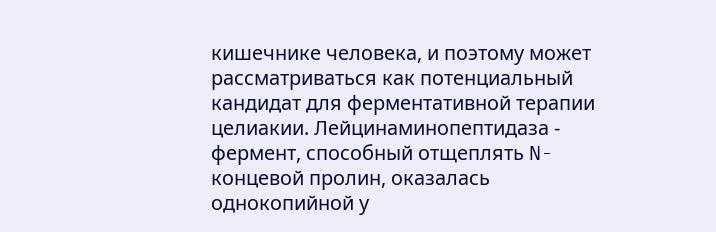кишечнике человека, и поэтому может рассматриваться как потенциальный кандидат для ферментативной терапии целиакии. Лейцинаминопептидаза - фермент, способный отщеплять N-концевой пролин, оказалась однокопийной у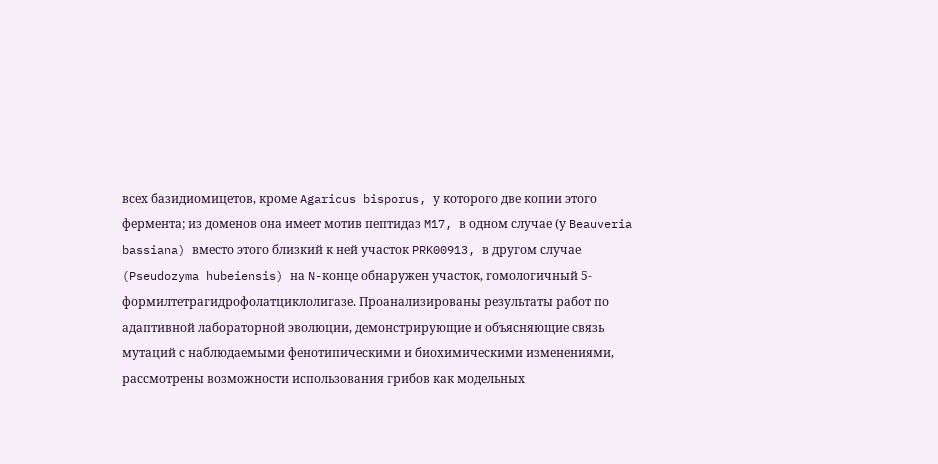всех базидиомицетов, кроме Agaricus bisporus, у которого две копии этого фермента; из доменов она имеет мотив пептидаз M17, в одном случае (у Beauveria bassiana) вместо этого близкий к ней участок PRK00913, в другом случае (Pseudozyma hubeiensis) на N-конце обнаружен участок, гомологичный 5-формилтетрагидрофолатциклолигазе. Проанализированы результаты работ по адаптивной лабораторной эволюции, демонстрирующие и объясняющие связь мутаций с наблюдаемыми фенотипическими и биохимическими изменениями, рассмотрены возможности использования грибов как модельных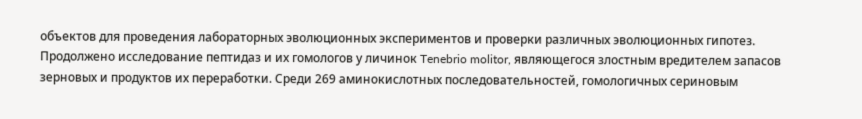объектов для проведения лабораторных эволюционных экспериментов и проверки различных эволюционных гипотез. Продолжено исследование пептидаз и их гомологов у личинок Tenebrio molitor, являющегося злостным вредителем запасов зерновых и продуктов их переработки. Среди 269 аминокислотных последовательностей, гомологичных сериновым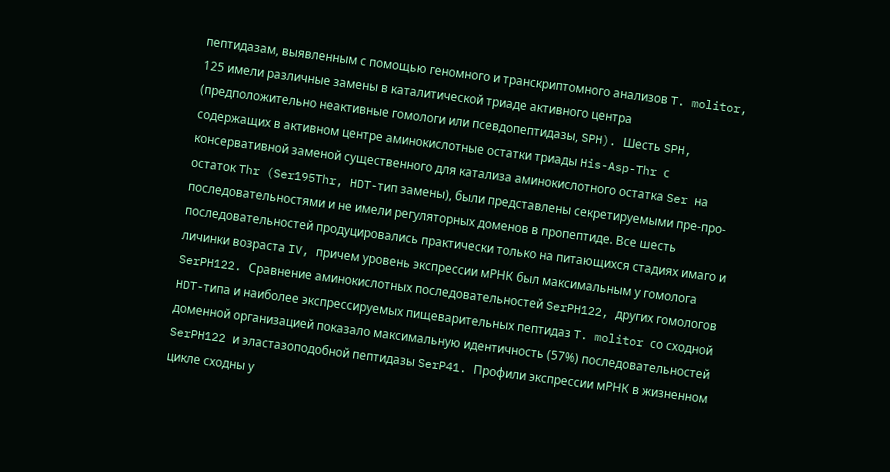пептидазам, выявленным с помощью геномного и транскриптомного анализов T. molitor, 125 имели различные замены в каталитической триаде активного центра (предположительно неактивные гомологи или псевдопептидазы, SPH). Шесть SPH, содержащих в активном центре аминокислотные остатки триады His-Asp-Thr с консервативной заменой существенного для катализа аминокислотного остатка Ser на остаток Thr (Ser195Thr, HDT-тип замены), были представлены секретируемыми пре-про-последовательностями и не имели регуляторных доменов в пропептиде. Все шесть последовательностей продуцировались практически только на питающихся стадиях имаго и личинки возраста IV, причем уровень экспрессии мРНК был максимальным у гомолога SerPH122. Сравнение аминокислотных последовательностей SerPH122, других гомологов HDT-типа и наиболее экспрессируемых пищеварительных пептидаз T. molitor со сходной доменной организацией показало максимальную идентичность (57%) последовательностей SerPH122 и эластазоподобной пептидазы SerP41. Профили экспрессии мРНК в жизненном цикле сходны у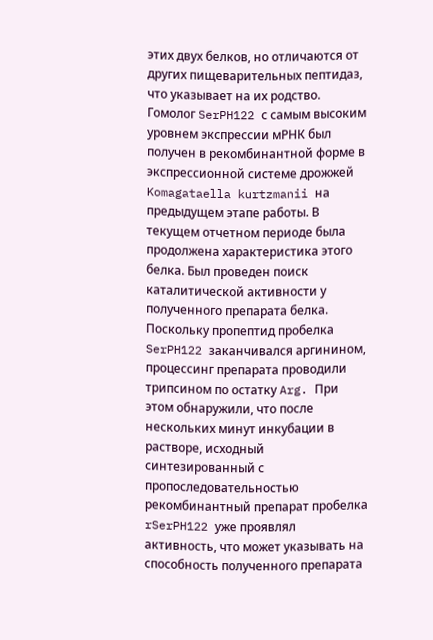этих двух белков, но отличаются от других пищеварительных пептидаз, что указывает на их родство. Гомолог SerPH122 с самым высоким уровнем экспрессии мРНК был получен в рекомбинантной форме в экспрессионной системе дрожжей Komagataella kurtzmanii на предыдущем этапе работы. В текущем отчетном периоде была продолжена характеристика этого белка. Был проведен поиск каталитической активности у полученного препарата белка. Поскольку пропептид пробелка SerPH122 заканчивался аргинином, процессинг препарата проводили трипсином по остатку Arg. При этом обнаружили, что после нескольких минут инкубации в растворе, исходный синтезированный с пропоследовательностью рекомбинантный препарат пробелка rSerPH122 уже проявлял активность, что может указывать на способность полученного препарата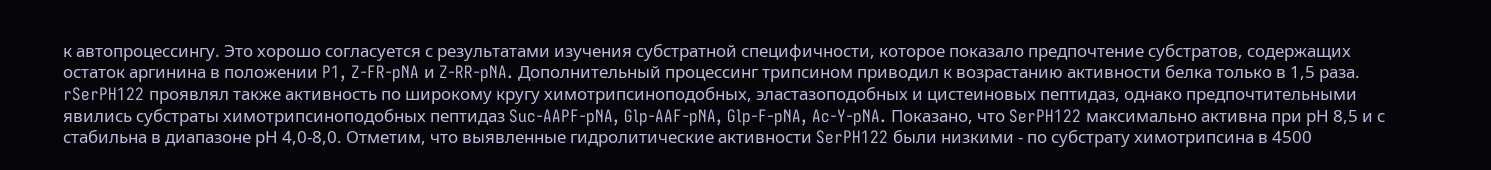к автопроцессингу. Это хорошо согласуется с результатами изучения субстратной специфичности, которое показало предпочтение субстратов, содержащих остаток аргинина в положении P1, Z-FR-pNA и Z-RR-pNA. Дополнительный процессинг трипсином приводил к возрастанию активности белка только в 1,5 раза. rSerPH122 проявлял также активность по широкому кругу химотрипсиноподобных, эластазоподобных и цистеиновых пептидаз, однако предпочтительными явились субстраты химотрипсиноподобных пептидаз Suc-AAPF-pNA, Glp-AAF-pNA, Glp-F-pNA, Ac-Y-pNA. Показано, что SerPH122 максимально активна при рН 8,5 и с стабильна в диапазоне рН 4,0-8,0. Отметим, что выявленные гидролитические активности SerPH122 были низкими - по субстрату химотрипсина в 4500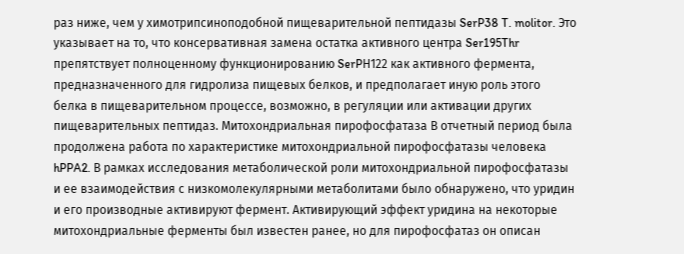раз ниже, чем у химотрипсиноподобной пищеварительной пептидазы SerP38 T. molitor. Это указывает на то, что консервативная замена остатка активного центра Ser195Thr препятствует полноценному функционированию SerPН122 как активного фермента, предназначенного для гидролиза пищевых белков, и предполагает иную роль этого белка в пищеварительном процессе, возможно, в регуляции или активации других пищеварительных пептидаз. Митохондриальная пирофосфатаза В отчетный период была продолжена работа по характеристике митохондриальной пирофосфатазы человека hPPA2. В рамках исследования метаболической роли митохондриальной пирофосфатазы и ее взаимодействия с низкомолекулярными метаболитами было обнаружено, что уридин и его производные активируют фермент. Активирующий эффект уридина на некоторые митохондриальные ферменты был известен ранее, но для пирофосфатаз он описан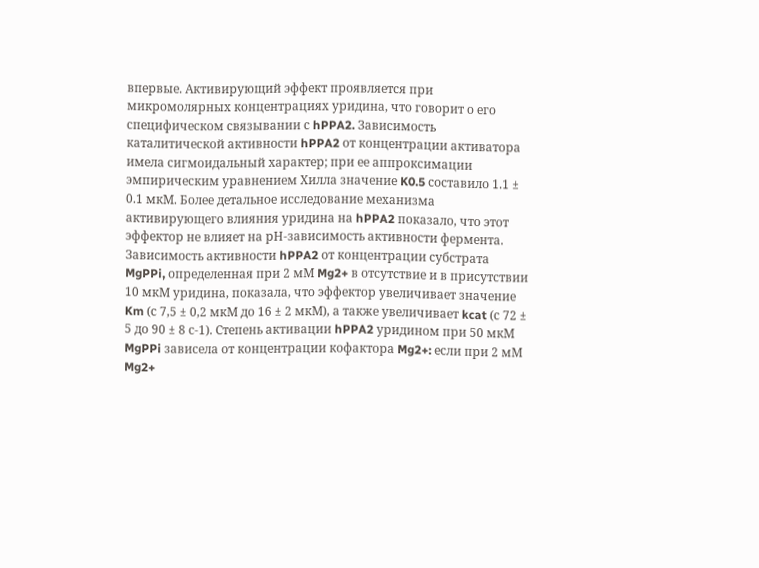впервые. Активирующий эффект проявляется при микромолярных концентрациях уридина, что говорит о его специфическом связывании с hPPA2. Зависимость каталитической активности hPPA2 от концентрации активатора имела сигмоидальный характер; при ее аппроксимации эмпирическим уравнением Хилла значение K0.5 составило 1.1 ± 0.1 мкM. Более детальное исследование механизма активирующего влияния уридина на hPPA2 показало, что этот эффектор не влияет на рН-зависимость активности фермента. Зависимость активности hPPA2 от концентрации субстрата MgPPi, определенная при 2 мМ Mg2+ в отсутствие и в присутствии 10 мкМ уридина, показала, что эффектор увеличивает значение Km (с 7,5 ± 0,2 мкМ до 16 ± 2 мкМ), а также увеличивает kcat (с 72 ± 5 до 90 ± 8 с-1). Степень активации hPPA2 уридином при 50 мкM MgPPi зависела от концентрации кофактора Mg2+: если при 2 мМ Mg2+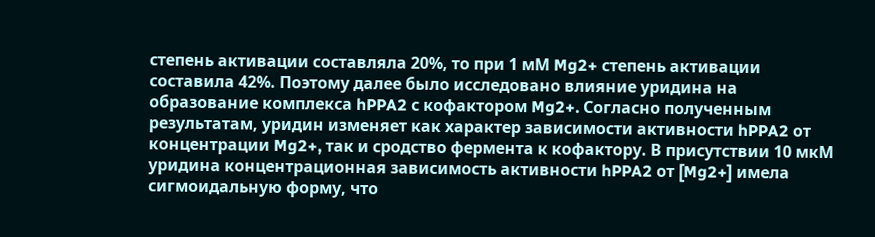степень активации составляла 20%, то при 1 мМ Mg2+ степень активации составила 42%. Поэтому далее было исследовано влияние уридина на образование комплекса hPPA2 с кофактором Mg2+. Согласно полученным результатам, уридин изменяет как характер зависимости активности hPPA2 от концентрации Mg2+, так и сродство фермента к кофактору. В присутствии 10 мкМ уридина концентрационная зависимость активности hPPA2 от [Mg2+] имела сигмоидальную форму, что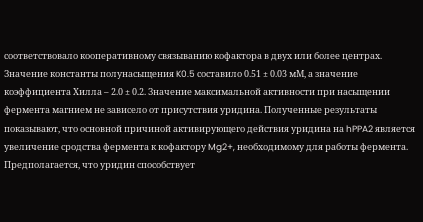соответствовало кооперативному связыванию кофактора в двух или более центрах. Значение константы полунасыщения K0.5 составило 0.51 ± 0.03 мM, а значение коэффициента Хилла – 2.0 ± 0.2. Значение максимальной активности при насыщении фермента магнием не зависело от присутствия уридина. Полученные результаты показывают, что основной причиной активирующего действия уридина на hPPA2 является увеличение сродства фермента к кофактору Mg2+, необходимому для работы фермента. Предполагается, что уридин способствует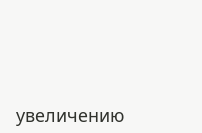увеличению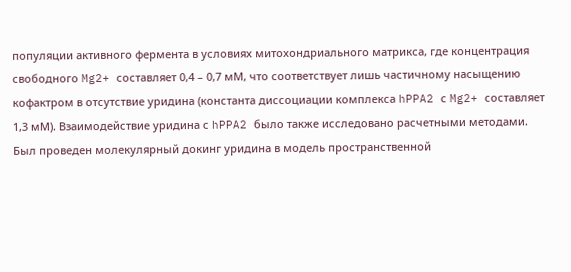популяции активного фермента в условиях митохондриального матрикса, где концентрация свободного Mg2+ составляет 0,4 – 0,7 мМ, что соответствует лишь частичному насыщению кофактром в отсутствие уридина (константа диссоциации комплекса hPPA2 с Mg2+ составляет 1,3 мM). Взаимодействие уридина с hPPA2 было также исследовано расчетными методами. Был проведен молекулярный докинг уридина в модель пространственной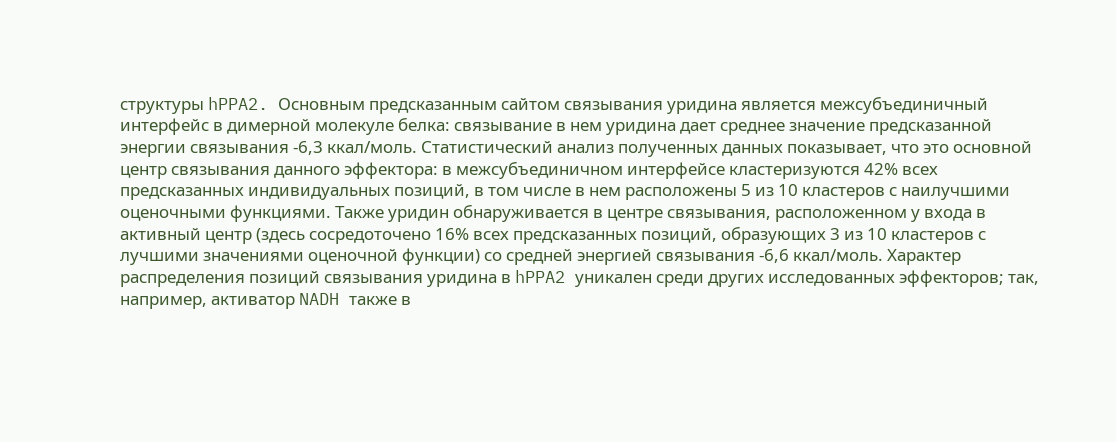структуры hPPA2. Основным предсказанным сайтом связывания уридина является межсубъединичный интерфейс в димерной молекуле белка: связывание в нем уридина дает среднее значение предсказанной энергии связывания -6,3 ккал/моль. Статистический анализ полученных данных показывает, что это основной центр связывания данного эффектора: в межсубъединичном интерфейсе кластеризуются 42% всех предсказанных индивидуальных позиций, в том числе в нем расположены 5 из 10 кластеров с наилучшими оценочными функциями. Также уридин обнаруживается в центре связывания, расположенном у входа в активный центр (здесь сосредоточено 16% всех предсказанных позиций, образующих 3 из 10 кластеров с лучшими значениями оценочной функции) со средней энергией связывания -6,6 ккал/моль. Характер распределения позиций связывания уридина в hPPA2 уникален среди других исследованных эффекторов; так, например, активатор NADH также в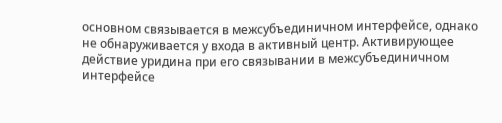основном связывается в межсубъединичном интерфейсе, однако не обнаруживается у входа в активный центр. Активирующее действие уридина при его связывании в межсубъединичном интерфейсе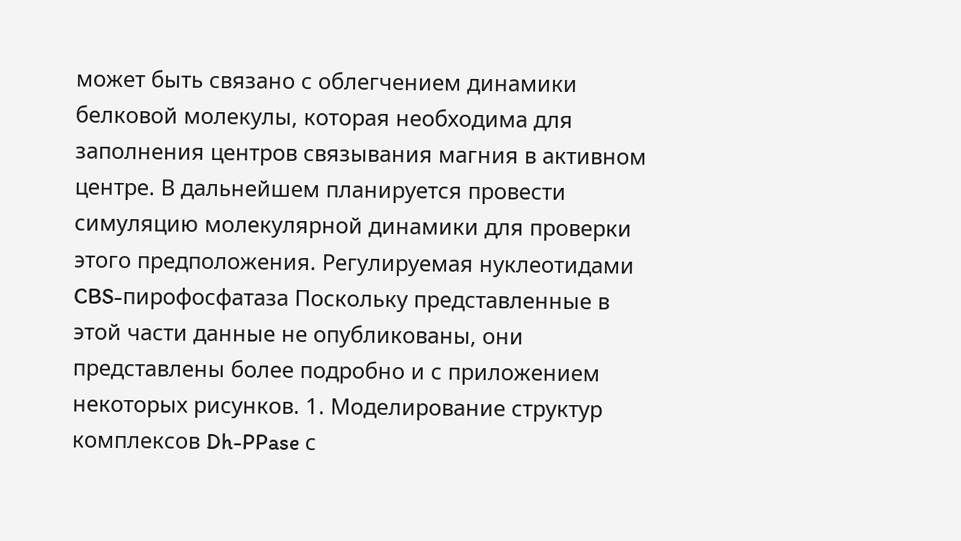может быть связано с облегчением динамики белковой молекулы, которая необходима для заполнения центров связывания магния в активном центре. В дальнейшем планируется провести симуляцию молекулярной динамики для проверки этого предположения. Регулируемая нуклеотидами CBS-пирофосфатаза Поскольку представленные в этой части данные не опубликованы, они представлены более подробно и с приложением некоторых рисунков. 1. Моделирование структур комплексов Dh-PPase с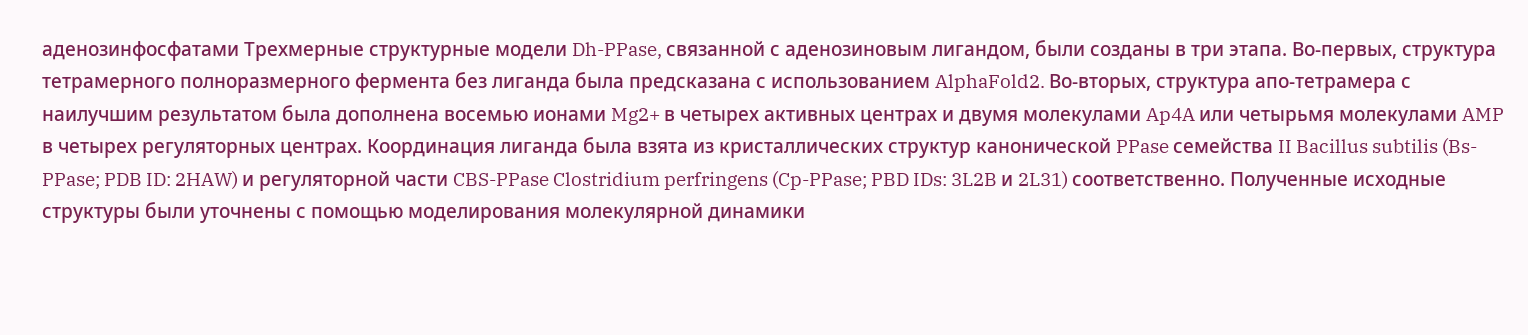аденозинфосфатами Трехмерные структурные модели Dh-PPase, связанной с аденозиновым лигандом, были созданы в три этапа. Во-первых, структура тетрамерного полноразмерного фермента без лиганда была предсказана с использованием AlphaFold2. Во-вторых, структура апо-тетрамера с наилучшим результатом была дополнена восемью ионами Mg2+ в четырех активных центрах и двумя молекулами Ap4A или четырьмя молекулами AMP в четырех регуляторных центрах. Координация лиганда была взята из кристаллических структур канонической PPase семейства II Bacillus subtilis (Bs-PPase; PDB ID: 2HAW) и регуляторной части CBS-PPase Clostridium perfringens (Cp-PPase; PBD IDs: 3L2B и 2L31) соответственно. Полученные исходные структуры были уточнены с помощью моделирования молекулярной динамики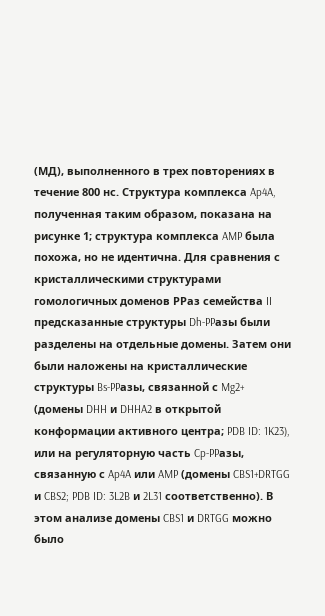(МД), выполненного в трех повторениях в течение 800 нс. Структура комплекса Ap4A, полученная таким образом, показана на рисунке 1; структура комплекса AMP была похожа, но не идентична. Для сравнения с кристаллическими структурами гомологичных доменов PPаз семейства II предсказанные структуры Dh-PPазы были разделены на отдельные домены. Затем они были наложены на кристаллические структуры Bs-PPазы, связанной с Mg2+ (домены DHH и DHHA2 в открытой конформации активного центра; PDB ID: 1K23), или на регуляторную часть Cp-PPазы, связанную с Ap4A или AMP (домены CBS1+DRTGG и CBS2; PDB ID: 3L2B и 2L31 соответственно). В этом анализе домены CBS1 и DRTGG можно было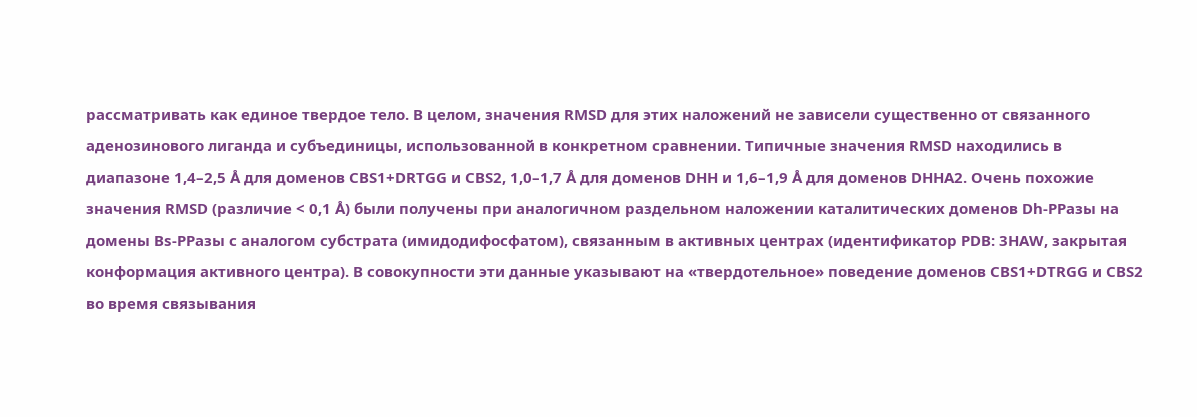рассматривать как единое твердое тело. В целом, значения RMSD для этих наложений не зависели существенно от связанного аденозинового лиганда и субъединицы, использованной в конкретном сравнении. Типичные значения RMSD находились в диапазоне 1,4–2,5 Å для доменов CBS1+DRTGG и CBS2, 1,0–1,7 Å для доменов DHH и 1,6–1,9 Å для доменов DHHA2. Очень похожие значения RMSD (различие < 0,1 Å) были получены при аналогичном раздельном наложении каталитических доменов Dh-PPазы на домены Bs-PPазы с аналогом субстрата (имидодифосфатом), связанным в активных центрах (идентификатор PDB: 3HAW, закрытая конформация активного центра). В совокупности эти данные указывают на «твердотельное» поведение доменов CBS1+DTRGG и CBS2 во время связывания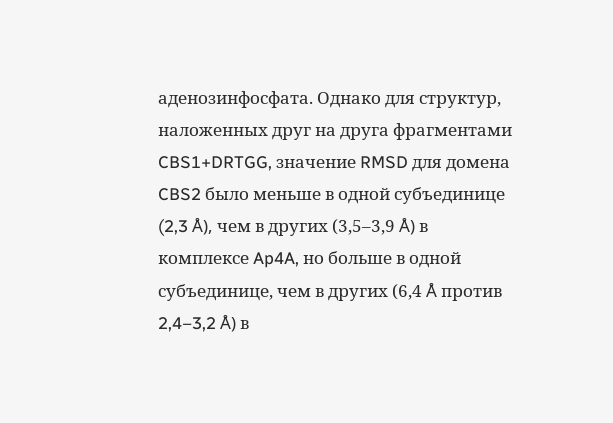аденозинфосфата. Однако для структур, наложенных друг на друга фрагментами CBS1+DRTGG, значение RMSD для домена CBS2 было меньше в одной субъединице (2,3 Å), чем в других (3,5–3,9 Å) в комплексе Ap4A, но больше в одной субъединице, чем в других (6,4 Å против 2,4–3,2 Å) в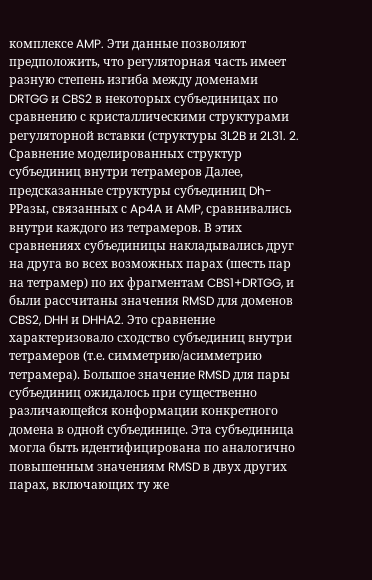комплексе AMP. Эти данные позволяют предположить, что регуляторная часть имеет разную степень изгиба между доменами DRTGG и CBS2 в некоторых субъединицах по сравнению с кристаллическими структурами регуляторной вставки (структуры 3L2B и 2L31. 2. Сравнение моделированных структур субъединиц внутри тетрамеров Далее, предсказанные структуры субъединиц Dh-PPазы, связанных с Ap4A и AMP, сравнивались внутри каждого из тетрамеров. В этих сравнениях субъединицы накладывались друг на друга во всех возможных парах (шесть пар на тетрамер) по их фрагментам CBS1+DRTGG, и были рассчитаны значения RMSD для доменов CBS2, DHH и DHHA2. Это сравнение характеризовало сходство субъединиц внутри тетрамеров (т.е. симметрию/асимметрию тетрамера). Большое значение RMSD для пары субъединиц ожидалось при существенно различающейся конформации конкретного домена в одной субъединице. Эта субъединица могла быть идентифицирована по аналогично повышенным значениям RMSD в двух других парах, включающих ту же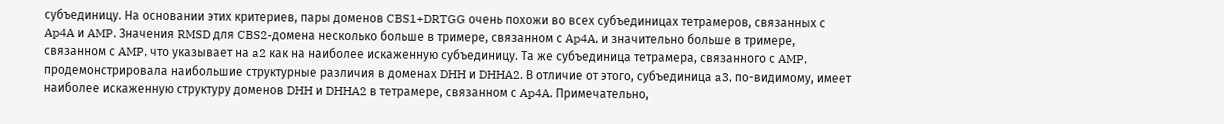субъединицу. На основании этих критериев, пары доменов CBS1+DRTGG очень похожи во всех субъединицах тетрамеров, связанных с Ap4A и AMP. Значения RMSD для CBS2-домена несколько больше в тримере, связанном с Ap4A, и значительно больше в тримере, связанном с AMP, что указывает на a2 как на наиболее искаженную субъединицу. Та же субъединица тетрамера, связанного с AMP, продемонстрировала наибольшие структурные различия в доменах DHH и DHHA2. В отличие от этого, субъединица a3, по-видимому, имеет наиболее искаженную структуру доменов DHH и DHHA2 в тетрамере, связанном с Ap4A. Примечательно,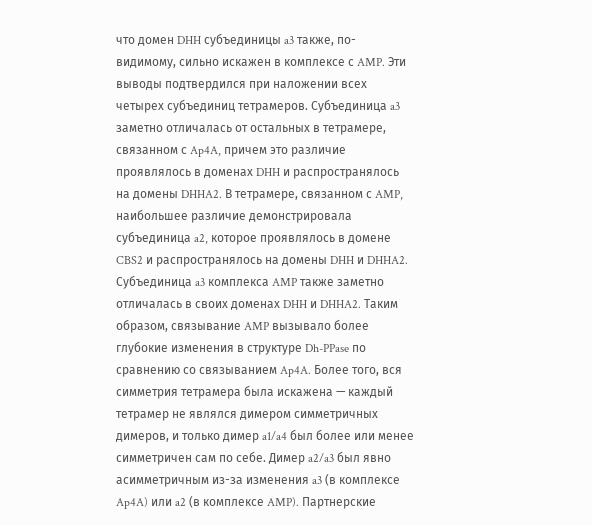что домен DHH субъединицы a3 также, по-видимому, сильно искажен в комплексе с AMP. Эти выводы подтвердился при наложении всех четырех субъединиц тетрамеров. Субъединица a3 заметно отличалась от остальных в тетрамере, связанном с Ap4A, причем это различие проявлялось в доменах DHH и распространялось на домены DHHA2. В тетрамере, связанном с AMP, наибольшее различие демонстрировала субъединица a2, которое проявлялось в домене CBS2 и распространялось на домены DHH и DHHA2. Субъединица a3 комплекса AMP также заметно отличалась в своих доменах DHH и DHHA2. Таким образом, связывание AMP вызывало более глубокие изменения в структуре Dh-PPase по сравнению со связыванием Ap4A. Более того, вся симметрия тетрамера была искажена — каждый тетрамер не являлся димером симметричных димеров, и только димер a1/a4 был более или менее симметричен сам по себе. Димер a2/a3 был явно асимметричным из-за изменения a3 (в комплексе Ap4A) или a2 (в комплексе AMP). Партнерские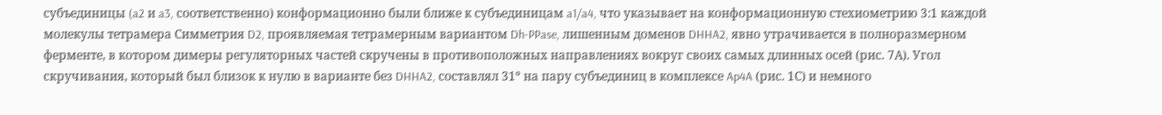субъединицы (a2 и a3, соответственно) конформационно были ближе к субъединицам a1/a4, что указывает на конформационную стехиометрию 3:1 каждой молекулы тетрамера Симметрия D2, проявляемая тетрамерным вариантом Dh-PPase, лишенным доменов DHHA2, явно утрачивается в полноразмерном ферменте, в котором димеры регуляторных частей скручены в противоположных направлениях вокруг своих самых длинных осей (рис. 7А). Угол скручивания, который был близок к нулю в варианте без DHHA2, составлял 31º на пару субъединиц в комплексе Ap4A (рис. 1С) и немного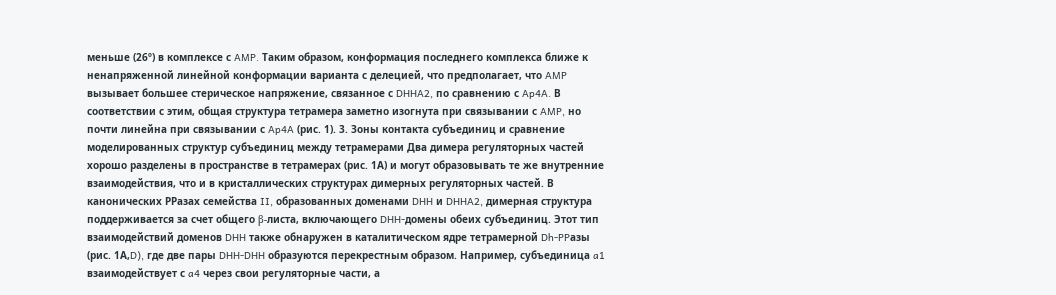меньше (26º) в комплексе с AMP. Таким образом, конформация последнего комплекса ближе к ненапряженной линейной конформации варианта с делецией, что предполагает, что AMP вызывает большее стерическое напряжение, связанное с DHHA2, по сравнению с Ap4A. В соответствии с этим, общая структура тетрамера заметно изогнута при связывании с AMP, но почти линейна при связывании с Ap4A (рис. 1). 3. Зоны контакта субъединиц и сравнение моделированных структур субъединиц между тетрамерами Два димера регуляторных частей хорошо разделены в пространстве в тетрамерах (рис. 1А) и могут образовывать те же внутренние взаимодействия, что и в кристаллических структурах димерных регуляторных частей. В канонических PPазах семейства II, образованных доменами DHH и DHHA2, димерная структура поддерживается за счет общего β-листа, включающего DHH-домены обеих субъединиц. Этот тип взаимодействий доменов DHH также обнаружен в каталитическом ядре тетрамерной Dh-PPазы (рис. 1А,D), где две пары DHH-DHH образуются перекрестным образом. Например, субъединица a1 взаимодействует с a4 через свои регуляторные части, а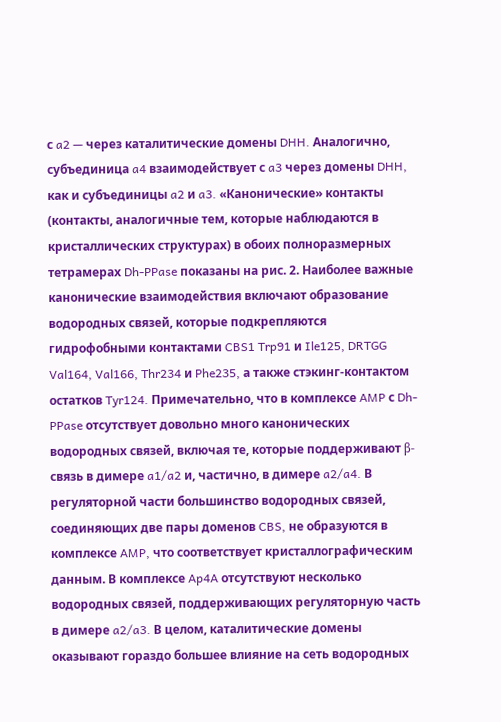с a2 — через каталитические домены DHH. Аналогично, субъединица a4 взаимодействует с a3 через домены DHH, как и субъединицы a2 и a3. «Канонические» контакты (контакты, аналогичные тем, которые наблюдаются в кристаллических структурах) в обоих полноразмерных тетрамерах Dh-PPase показаны на рис. 2. Наиболее важные канонические взаимодействия включают образование водородных связей, которые подкрепляются гидрофобными контактами CBS1 Trp91 и Ile125, DRTGG Val164, Val166, Thr234 и Phe235, а также стэкинг-контактом остатков Tyr124. Примечательно, что в комплексе AMP с Dh-PPase отсутствует довольно много канонических водородных связей, включая те, которые поддерживают β-связь в димере a1/a2 и, частично, в димере a2/a4. В регуляторной части большинство водородных связей, соединяющих две пары доменов CBS, не образуются в комплексе AMP, что соответствует кристаллографическим данным. В комплексе Ap4A отсутствуют несколько водородных связей, поддерживающих регуляторную часть в димере a2/a3. В целом, каталитические домены оказывают гораздо большее влияние на сеть водородных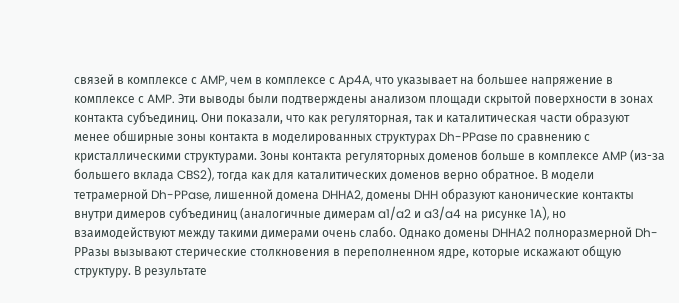связей в комплексе с AMP, чем в комплексе с Ap4A, что указывает на большее напряжение в комплексе с AMP. Эти выводы были подтверждены анализом площади скрытой поверхности в зонах контакта субъединиц. Они показали, что как регуляторная, так и каталитическая части образуют менее обширные зоны контакта в моделированных структурах Dh-PPase по сравнению с кристаллическими структурами. Зоны контакта регуляторных доменов больше в комплексе AMP (из-за большего вклада CBS2), тогда как для каталитических доменов верно обратное. В модели тетрамерной Dh-PPase, лишенной домена DHHA2, домены DHH образуют канонические контакты внутри димеров субъединиц (аналогичные димерам a1/a2 и a3/a4 на рисунке 1A), но взаимодействуют между такими димерами очень слабо. Однако домены DHHA2 полноразмерной Dh-PPазы вызывают стерические столкновения в переполненном ядре, которые искажают общую структуру. В результате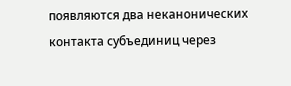появляются два неканонических контакта субъединиц через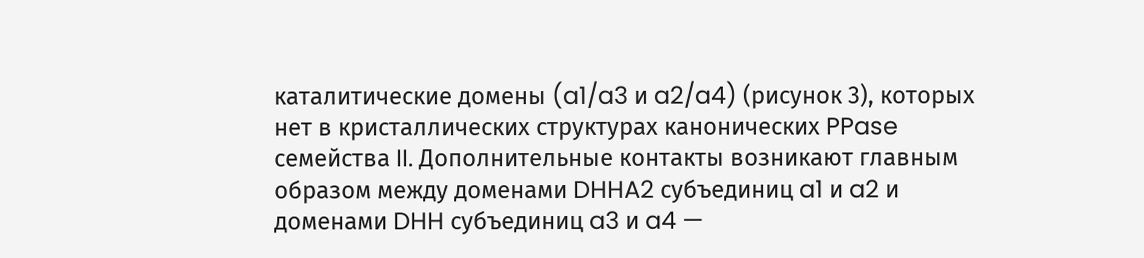каталитические домены (a1/a3 и a2/a4) (рисунок 3), которых нет в кристаллических структурах канонических PPase семейства II. Дополнительные контакты возникают главным образом между доменами DHHA2 субъединиц a1 и a2 и доменами DHH субъединиц a3 и a4 —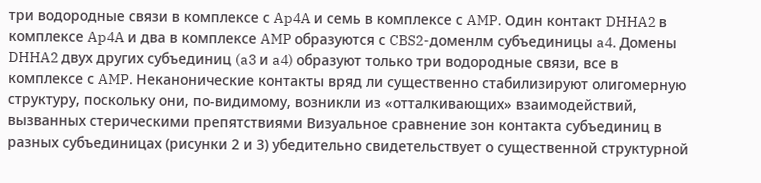три водородные связи в комплексе с Ap4A и семь в комплексе с AMP. Один контакт DHHA2 в комплексе Ap4A и два в комплексе AMP образуются с CBS2-доменлм субъединицы a4. Домены DHHA2 двух других субъединиц (a3 и a4) образуют только три водородные связи, все в комплексе с AMP. Неканонические контакты вряд ли существенно стабилизируют олигомерную структуру, поскольку они, по-видимому, возникли из «отталкивающих» взаимодействий, вызванных стерическими препятствиями Визуальное сравнение зон контакта субъединиц в разных субъединицах (рисунки 2 и 3) убедительно свидетельствует о существенной структурной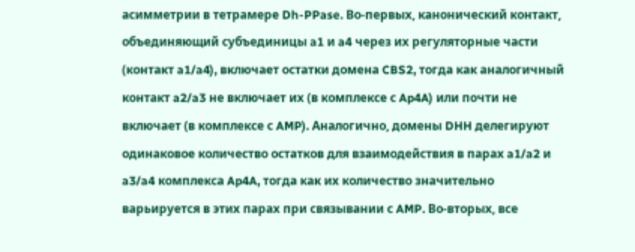асимметрии в тетрамере Dh-PPase. Во-первых, канонический контакт, объединяющий субъединицы a1 и a4 через их регуляторные части (контакт a1/a4), включает остатки домена CBS2, тогда как аналогичный контакт a2/a3 не включает их (в комплексе с Ap4A) или почти не включает (в комплексе с AMP). Аналогично, домены DHH делегируют одинаковое количество остатков для взаимодействия в парах a1/a2 и a3/a4 комплекса Ap4A, тогда как их количество значительно варьируется в этих парах при связывании с AMP. Во-вторых, все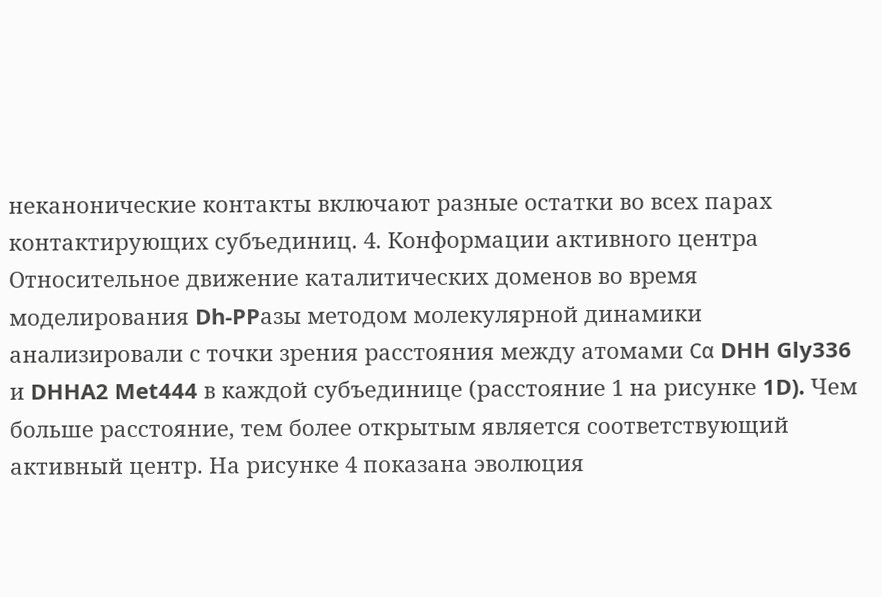неканонические контакты включают разные остатки во всех парах контактирующих субъединиц. 4. Конформации активного центра Относительное движение каталитических доменов во время моделирования Dh-PPазы методом молекулярной динамики анализировали с точки зрения расстояния между атомами Cα DHH Gly336 и DHHA2 Met444 в каждой субъединице (расстояние 1 на рисунке 1D). Чем больше расстояние, тем более открытым является соответствующий активный центр. На рисунке 4 показана эволюция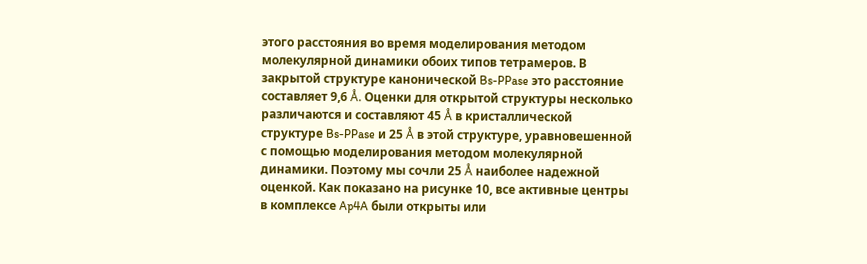этого расстояния во время моделирования методом молекулярной динамики обоих типов тетрамеров. В закрытой структуре канонической Bs-PPase это расстояние составляет 9,6 Å. Оценки для открытой структуры несколько различаются и составляют 45 Å в кристаллической структуре Bs-PPase и 25 Å в этой структуре, уравновешенной с помощью моделирования методом молекулярной динамики. Поэтому мы сочли 25 Å наиболее надежной оценкой. Как показано на рисунке 10, все активные центры в комплексе Ap4A были открыты или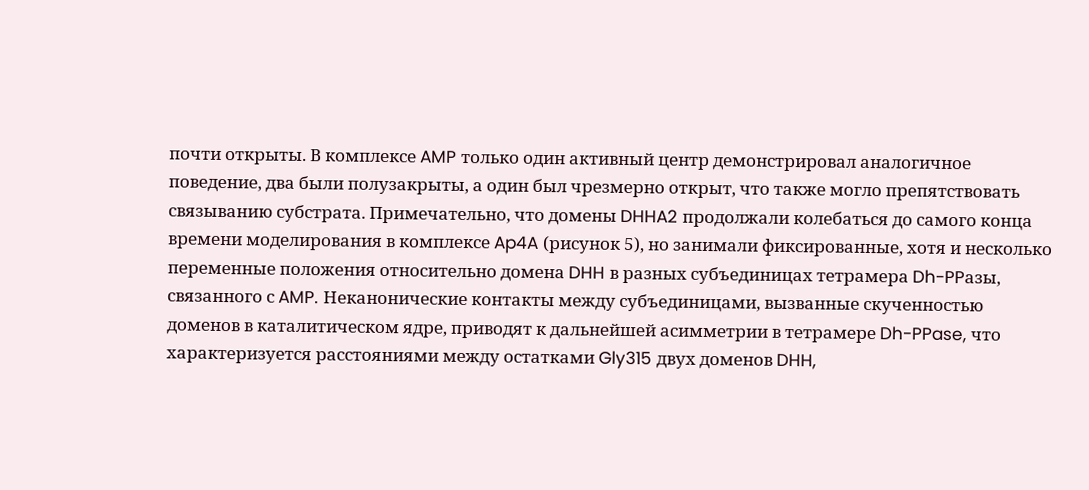почти открыты. В комплексе AMP только один активный центр демонстрировал аналогичное поведение, два были полузакрыты, а один был чрезмерно открыт, что также могло препятствовать связыванию субстрата. Примечательно, что домены DHHA2 продолжали колебаться до самого конца времени моделирования в комплексе Ap4A (рисунок 5), но занимали фиксированные, хотя и несколько переменные положения относительно домена DHH в разных субъединицах тетрамера Dh-PPазы, связанного с AMP. Неканонические контакты между субъединицами, вызванные скученностью доменов в каталитическом ядре, приводят к дальнейшей асимметрии в тетрамере Dh-PPase, что характеризуется расстояниями между остатками Gly315 двух доменов DHH,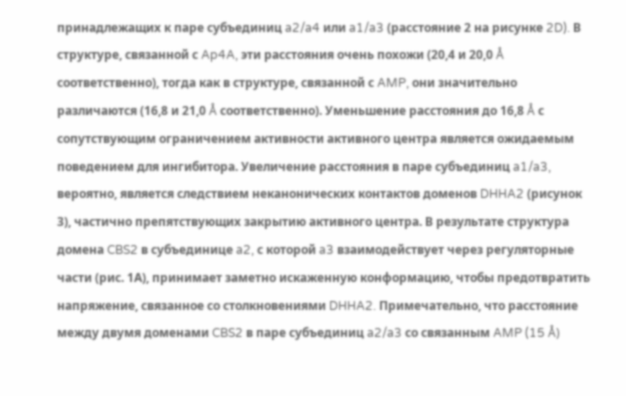принадлежащих к паре субъединиц a2/a4 или a1/a3 (расстояние 2 на рисунке 2D). В структуре, связанной с Ap4A, эти расстояния очень похожи (20,4 и 20,0 Å соответственно), тогда как в структуре, связанной с AMP, они значительно различаются (16,8 и 21,0 Å соответственно). Уменьшение расстояния до 16,8 Å с сопутствующим ограничением активности активного центра является ожидаемым поведением для ингибитора. Увеличение расстояния в паре субъединиц a1/a3, вероятно, является следствием неканонических контактов доменов DHHA2 (рисунок 3), частично препятствующих закрытию активного центра. В результате структура домена CBS2 в субъединице a2, с которой a3 взаимодействует через регуляторные части (рис. 1А), принимает заметно искаженную конформацию, чтобы предотвратить напряжение, связанное со столкновениями DHHA2. Примечательно, что расстояние между двумя доменами CBS2 в паре субъединиц a2/a3 со связанным AMP (15 Å)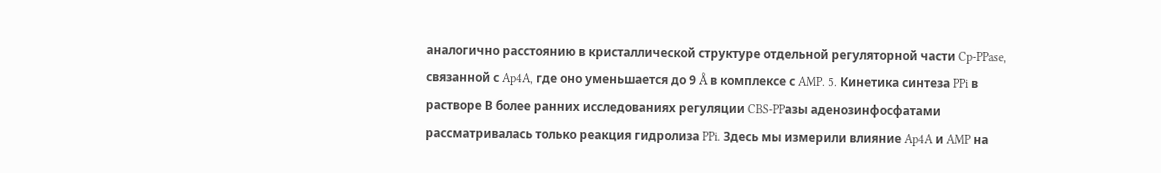аналогично расстоянию в кристаллической структуре отдельной регуляторной части Cp-PPase, связанной с Ap4A, где оно уменьшается до 9 Å в комплексе с AMP. 5. Кинетика синтеза PPi в растворе В более ранних исследованиях регуляции CBS-PPазы аденозинфосфатами рассматривалась только реакция гидролиза PPi. Здесь мы измерили влияние Ap4A и AMP на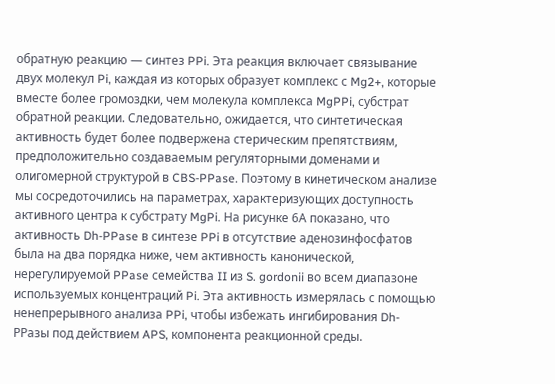обратную реакцию — синтез PPi. Эта реакция включает связывание двух молекул Pi, каждая из которых образует комплекс с Mg2+, которые вместе более громоздки, чем молекула комплекса MgPPi, субстрат обратной реакции. Следовательно, ожидается, что синтетическая активность будет более подвержена стерическим препятствиям, предположительно создаваемым регуляторными доменами и олигомерной структурой в CBS-PPase. Поэтому в кинетическом анализе мы сосредоточились на параметрах, характеризующих доступность активного центра к субстрату MgPi. На рисунке 6А показано, что активность Dh-PPase в синтезе PPi в отсутствие аденозинфосфатов была на два порядка ниже, чем активность канонической, нерегулируемой PPase семейства II из S. gordonii во всем диапазоне используемых концентраций Pi. Эта активность измерялась с помощью ненепрерывного анализа PPi, чтобы избежать ингибирования Dh-PPазы под действием APS, компонента реакционной среды.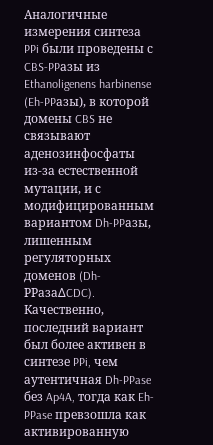Аналогичные измерения синтеза PPi были проведены с CBS-PPазы из Ethanoligenens harbinense (Eh-PPазы), в которой домены CBS не связывают аденозинфосфаты из-за естественной мутации, и с модифицированным вариантом Dh-PPазы, лишенным регуляторных доменов (Dh-PPазаΔCDC). Качественно, последний вариант был более активен в синтезе PPi, чем аутентичная Dh-PPase без Ap4A, тогда как Eh-PPase превзошла как активированную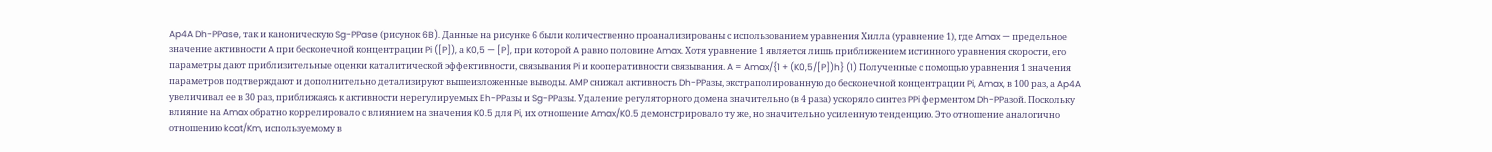Ap4A Dh-PPase, так и каноническую Sg-PPase (рисунок 6B). Данные на рисунке 6 были количественно проанализированы с использованием уравнения Хилла (уравнение 1), где Amax — предельное значение активности A при бесконечной концентрации Pi ([P]), а K0,5 — [P], при которой A равно половине Amax. Хотя уравнение 1 является лишь приближением истинного уравнения скорости, его параметры дают приблизительные оценки каталитической эффективности, связывания Pi и кооперативности связывания. A = Amax/{1 + (K0,5/[P])h} (1) Полученные с помощью уравнения 1 значения параметров подтверждают и дополнительно детализируют вышеизложенные выводы. AMP снижал активность Dh-PPазы, экстраполированную до бесконечной концентрации Pi, Amax, в 100 раз, а Ap4A увеличивал ее в 30 раз, приближаясь к активности нерегулируемых Eh-PPазы и Sg-PPазы. Удаление регуляторного домена значительно (в 4 раза) ускоряло синтез PPi ферментом Dh-PPазой. Поскольку влияние на Amax обратно коррелировало с влиянием на значения K0.5 для Pi, их отношение Amax/K0.5 демонстрировало ту же, но значительно усиленную тенденцию. Это отношение аналогично отношению kcat/Km, используемому в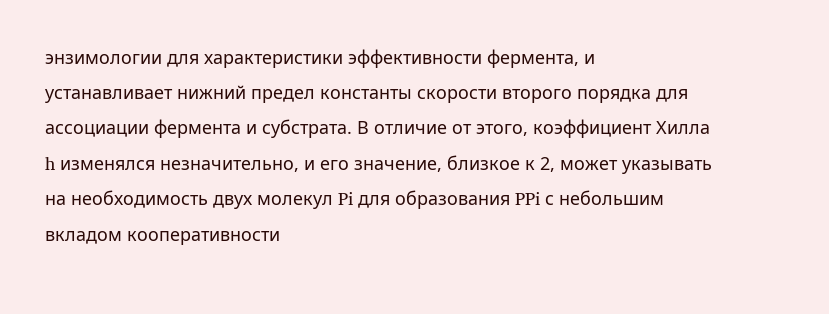энзимологии для характеристики эффективности фермента, и устанавливает нижний предел константы скорости второго порядка для ассоциации фермента и субстрата. В отличие от этого, коэффициент Хилла h изменялся незначительно, и его значение, близкое к 2, может указывать на необходимость двух молекул Pi для образования PPi с небольшим вкладом кооперативности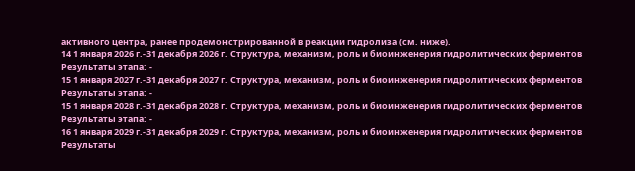активного центра, ранее продемонстрированной в реакции гидролиза (см. ниже).
14 1 января 2026 г.-31 декабря 2026 г. Структура, механизм, роль и биоинженерия гидролитических ферментов
Результаты этапа: -
15 1 января 2027 г.-31 декабря 2027 г. Структура, механизм, роль и биоинженерия гидролитических ферментов
Результаты этапа: -
15 1 января 2028 г.-31 декабря 2028 г. Структура, механизм, роль и биоинженерия гидролитических ферментов
Результаты этапа: -
16 1 января 2029 г.-31 декабря 2029 г. Структура, механизм, роль и биоинженерия гидролитических ферментов
Результаты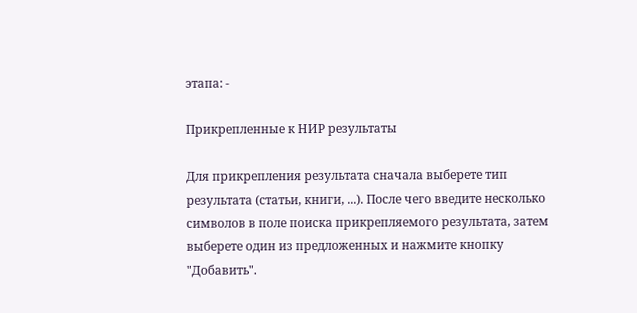этапа: -

Прикрепленные к НИР результаты

Для прикрепления результата сначала выберете тип результата (статьи, книги, ...). После чего введите несколько символов в поле поиска прикрепляемого результата, затем выберете один из предложенных и нажмите кнопку "Добавить".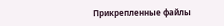Прикрепленные файлы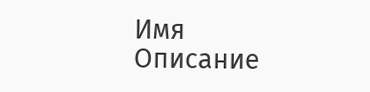Имя Описание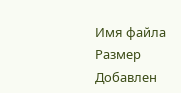Имя файла Размер Добавлен